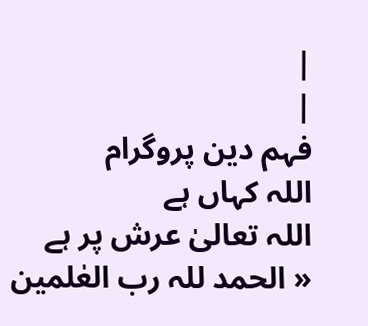|
|
فہم دین پروگرام
اللہ کہاں ہے
اللہ تعالیٰ عرش پر ہے
« الحمد للہ رب العٰلمين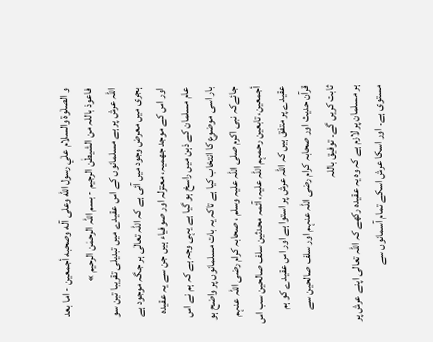و الصلٰوة والسلام علٰي رسول الله وعلى آله وصحبه أجمعين - اما بعد فاعوذ باللہ من الشيطٰن الرجيم - بسم اللہ الرحمٰن الرحيم »
اللہ عرش پر ہے مسلمانوں کے اس عقیدے میں تبدیلی تقریبا تین سو ہجری میں معرض وجود میں آئی ہے کہ اللہ تعالٰی ہر جگہ موجود ہے اور اس کے موجد جھمیہ، معتزلہ اور صوفیاء ہیں جن سے یہ عقیدہ عام مسلمان کے ذہن میں راسخ ہو گیا ہے یہی وجہ ہے کہ ہم نے اس بار اسی موضوع کا انتخاب کیا ہے تاکہ یہ بات مسلمانوں پر واضح ہو جائےکہ نبی اکرم صلی اللہ علیہ وسلم ، صحابہ کرام رضی اللہ عنہم أجمعين، تابعین رحمہم اللہ علیہ، آئمہ محدثین سلف صالحین سب اس عقیدے پر متفق ہیں کہ اللہ عرش پر استوا ہے اور اس عقیدے کو ہم قرآن حدیث اور صحابہ کرام رضی اللہ عنہم اور سلف صالحین سے ثابت کریں گے۔ توفیق باللہ
ہر مسلمان پر لازم ہے کہ وہ یہ عقیدہ رکھے کہ اللہ تعالی اپنے عرش پر مستوی ہے۔ اور اسکا عرش اسکے تمام آسمانوں سے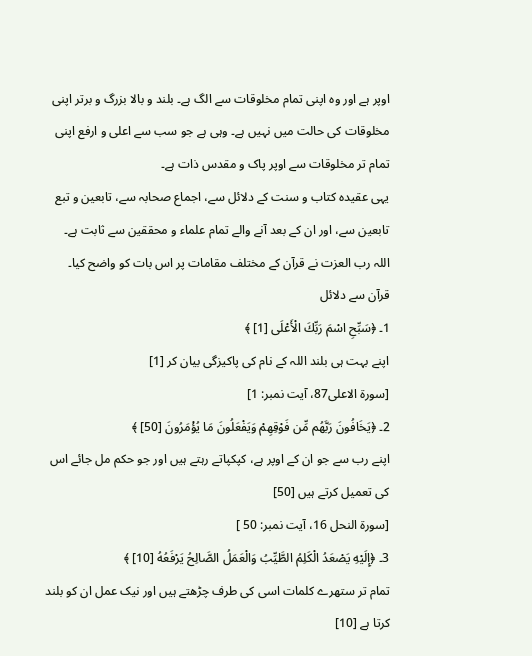اوپر ہے اور وہ اپنی تمام مخلوقات سے الگ ہے۔ بلند و بالا بزرگ و برتر اپنی مخلوقات کی حالت میں نہیں ہے۔ وہی ہے جو سب سے اعلی و ارفع اپنی تمام تر مخلوقات سے اوپر پاک و مقدس ذات ہے۔
یہی عقیدہ کتاب و سنت کے دلائل سے، اجماع صحابہ سے، تابعین و تبع تابعین سے، اور ان کے بعد آنے والے تمام علماء و محققین سے ثابت ہے۔
اللہ رب العزت نے قرآن کے مختلف مقامات پر اس بات کو واضح کیا۔
قرآن سے دلائل
1۔ ﴿سَبِّحِ اسْمَ رَبِّكَ الْأَعْلَى [1] ﴾
اپنے بہت ہی بلند اللہ کے نام کی پاکیزگی بیان کر [1]
[سورۃ الاعلی87، آیت نمبر: 1]
2۔ ﴿يَخَافُونَ رَبَّهُم مِّن فَوْقِهِمْ وَيَفْعَلُونَ مَا يُؤْمَرُونَ [50] ﴾
اپنے رب سے جو ان کے اوپر ہے، کپکپاتے رہتے ہیں اور جو حکم مل جائے اس کی تعمیل کرتے ہیں [50]
[سورۃ النحل 16، آیت نمبر: 50 ]
3۔ ﴿إِلَيْهِ يَصْعَدُ الْكَلِمُ الطَّيِّبُ وَالْعَمَلُ الصَّالِحُ يَرْفَعُهُ [10] ﴾
تمام تر ستھرے کلمات اسی کی طرف چڑھتے ہیں اور نیک عمل ان کو بلند کرتا ہے [10]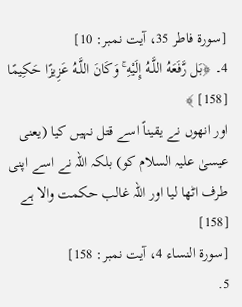[سورۃ فاطر 35، آیت نمبر: 10]
4۔ ﴿بَل رَّفَعَهُ اللَّـهُ إِلَيْهِ ۚ وَكَانَ اللَّـهُ عَزِيزًا حَكِيمًا [158] ﴾
اور انھوں نے یقیناً اسے قتل نہیں کیا (یعنی عیسیٰ علیہ السلام کو) بلکہ اللہ نے اسے اپنی طرف اٹھا لیا اور اللہ غالب حکمت والا ہے [158]
[سورۃ النساء 4، آیت نمبر: 158]
5.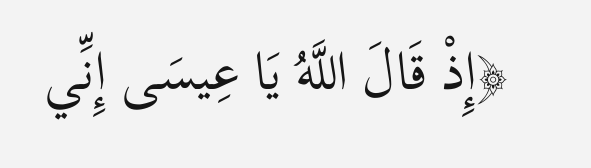﴿إِذْ قَالَ اللَّهُ يَا عِيسَى إِنِّي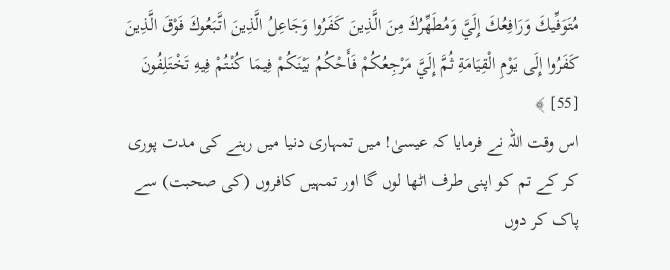مُتَوَفِّيكَ وَرَافِعُكَ إِلَيَّ وَمُطَهِّرُكَ مِنَ الَّذِينَ كَفَرُوا وَجَاعِلُ الَّذِينَ اتَّبَعُوكَ فَوْقَ الَّذِينَ كَفَرُوا إِلَى يَوْمِ الْقِيَامَةِ ثُمَّ إِلَيَّ مَرْجِعُكُمْ فَأَحْكُمُ بَيْنَكُمْ فِيمَا كُنْتُمْ فِيهِ تَخْتَلِفُونَ [55] ﴾
اس وقت اللہ نے فرمایا کہ عیسیٰ! میں تمہاری دنیا میں رہنے کی مدت پوری کر کے تم کو اپنی طرف اٹھا لوں گا اور تمہیں کافروں (کی صحبت) سے پاک کر دوں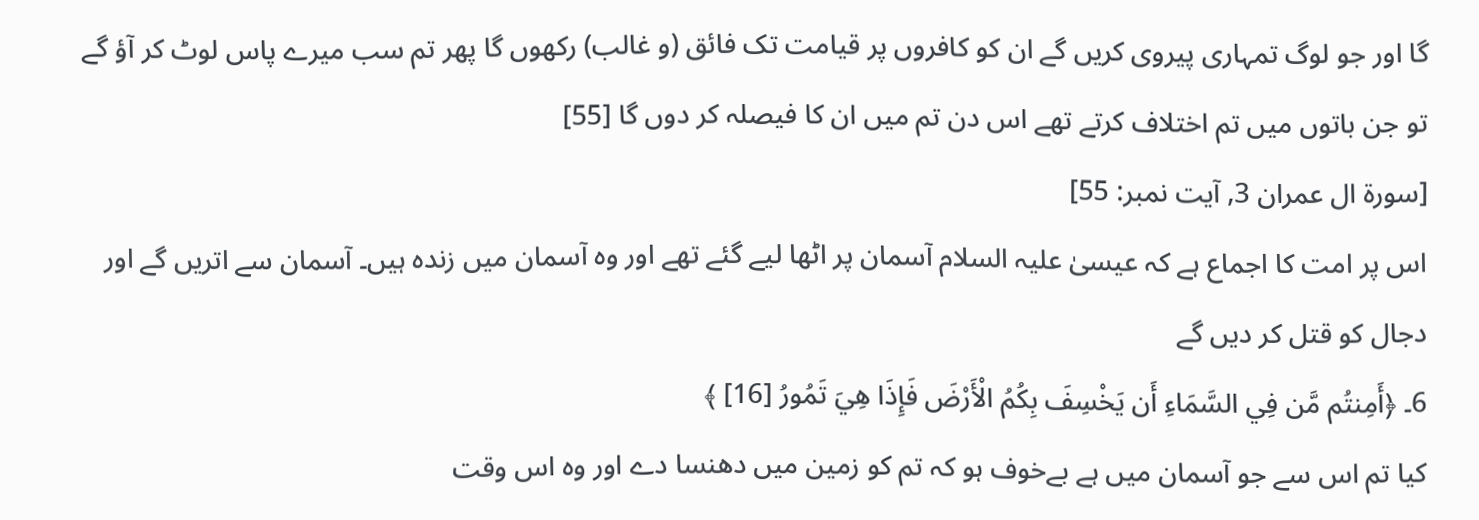گا اور جو لوگ تمہاری پیروی کریں گے ان کو کافروں پر قیامت تک فائق (و غالب) رکھوں گا پھر تم سب میرے پاس لوٹ کر آؤ گے تو جن باتوں میں تم اختلاف کرتے تھے اس دن تم میں ان کا فیصلہ کر دوں گا [55]
[سورة ال عمران 3, آیت نمبر: 55]
اس پر امت کا اجماع ہے کہ عیسیٰ علیہ السلام آسمان پر اٹھا لیے گئے تھے اور وہ آسمان میں زندہ ہیں۔ آسمان سے اتریں گے اور دجال کو قتل کر دیں گے
6۔ ﴿أَمِنتُم مَّن فِي السَّمَاءِ أَن يَخْسِفَ بِكُمُ الْأَرْضَ فَإِذَا هِيَ تَمُورُ [16] ﴾
کیا تم اس سے جو آسمان میں ہے بےخوف ہو کہ تم کو زمین میں دھنسا دے اور وہ اس وقت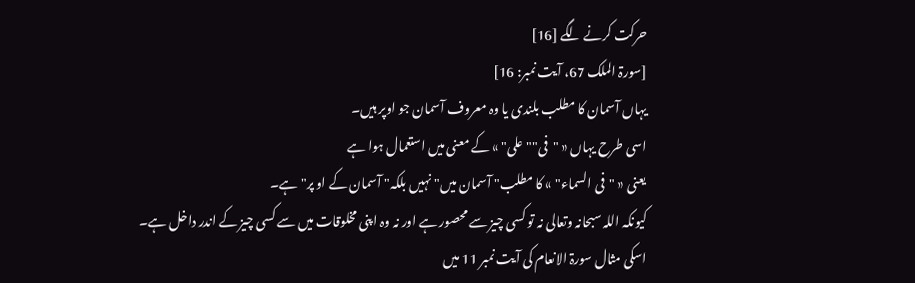حرکت کرنے لگے [16]
[سورۃ الملک 67، آیت نمبر: 16]
یہاں آسمان کا مطلب بلندی یا وہ معروف آسمان جو اوپر ہیں۔
اسی طرح یہاں « "فی""علی" » کے معنی میں استعمال ہوا ہے
یعنی « "فی السماء" » کا مطلب" آسمان میں" نہیں بلکہ" آسمان کے او پر" ہے۔
کیونکہ اللہ سبحانہ وتعالی نہ تو کسی چیز سے محصور ہے اور نہ وہ اپنی مخلوقات میں سے کسی چیز کے اندر داخل ہے۔
اسکی مثال سورۃ الانعام کی آیت نمبر 11 میں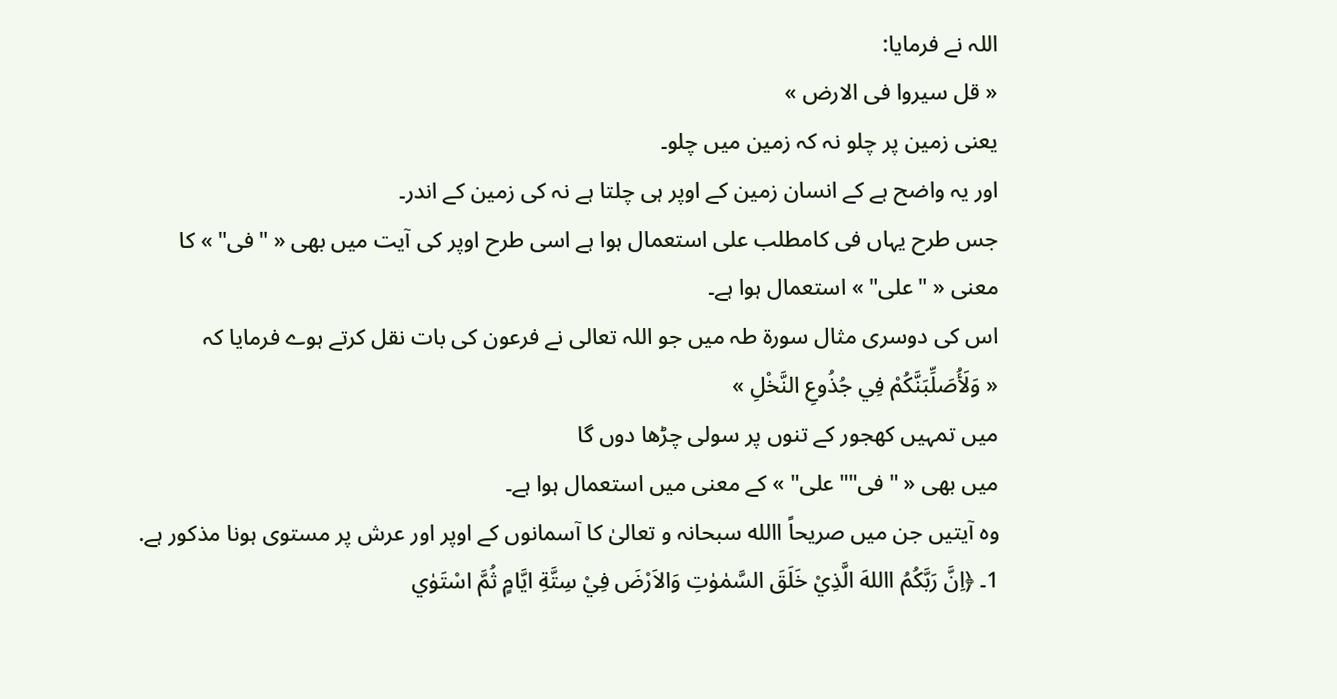اللہ نے فرمایا:
« قل سیروا فی الارض »
یعنی زمین پر چلو نہ کہ زمین میں چلو۔
اور یہ واضح ہے کے انسان زمین کے اوپر ہی چلتا ہے نہ کی زمین کے اندر۔
جس طرح یہاں فی کامطلب علی استعمال ہوا ہے اسی طرح اوپر کی آیت میں بھی « "فی" » کا معنی « "علی" » استعمال ہوا ہے۔
اس کی دوسری مثال سورۃ طہ میں جو اللہ تعالی نے فرعون کی بات نقل کرتے ہوے فرمایا کہ
« وَلَأُصَلِّبَنَّكُمْ فِي جُذُوعِ النَّخْلِ »
میں تمہیں کھجور کے تنوں پر سولی چڑھا دوں گا
میں بھی « "فی""علی" » کے معنی میں استعمال ہوا ہے۔
وہ آیتیں جن میں صریحاً االله سبحانہ و تعالیٰ کا آسمانوں کے اوپر اور عرش پر مستوی ہونا مذکور ہے.
1۔ ﴿اِنَّ رَبَّكُمُ االلهَ الَّذِيْ خَلَقَ السَّمٰوٰتِ وَالاَرْضَ فِيْ سِتَّةِ ايَّامٍ ثُمَّ اسْتَوٰي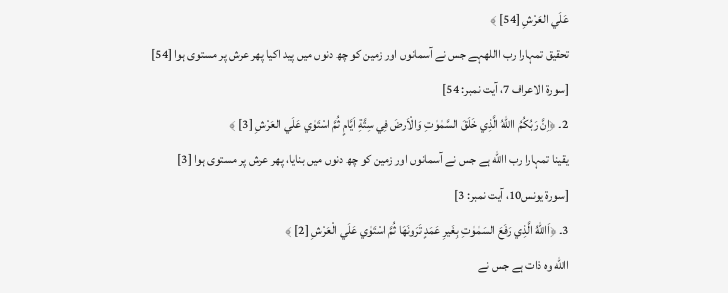عَلَي العَرْشِ [54] ﴾
تحقیق تمہارا رب االلهہے جس نے آسمانوں اور زمین کو چھ دنوں میں پید اکیا پھر عرش پر مستوی ہوا [54]
[سورۃ الاعراف 7، آیت نمبر: 54]
2۔ ﴿اِنَّ رَبُكُمُ االلهُ الَّذِي خَلَقَ السَّمٰوٰتِ وَالْاَرضَ فِي سِتَّةِ اَيَّامٍ ثُمَّ اسْتَوٰي عَلَي العَرْشِ [3] ﴾
یقینا تمہارا رب االله ہے جس نے آسمانوں اور زمین کو چھ دنوں میں بنایا، پھر عرش پر مستوی ہوا [3]
[سورۃ یونس10، آیت نمبر: 3]
3۔ ﴿اَاللهُ الَّذِي رَفَعَ السَمٰوٰتِ بِغَيرِ عَمَدٍ تَرَونَهَا ثُمَّ اسْتَوٰي عَلَي الْعَرْشِ [2] ﴾
االله وہ ذات ہے جس نے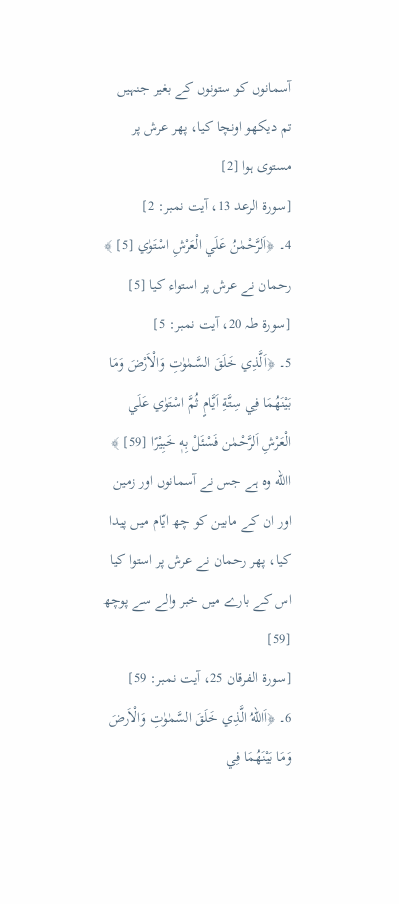آسمانوں کو ستونوں کے بغیر جنہیں تم دیکھو اونچا کیا، پھر عرش پر مستوی ہوا [2]
[سورۃ الرعد 13، آیت نمبر: 2]
4۔ ﴿اَلرَّحْمٰنُ عَلَي الْعَرْشِ اسْتَوٰي [5] ﴾
رحمان نے عرش پر استواء کیا [5]
[سورۃ طہ 20، آیت نمبر: 5]
5۔ ﴿اَلَّذِي خَلَقَ السَّمٰوٰتِ وَالْاَرْضَ وَمَا بَيْنَهُمَا فِي سِتَّةِ اَيَّامٍ ثُمَّ اسْتَوٰي عَلَي الْعَرْشِ اَلرَّحْمٰن فَسْئَلْ بِهٖ خَبِيْرًا [59] ﴾
االله وہ ہے جس نے آسمانوں اور زمین اور ان کے مابین کو چھ ایّام میں پیدا کیا، پھر رحمان نے عرش پر استوا کیا اس کے بارے میں خبر والے سے پوچھ [59]
[سورۃ الفرقان 25، آیت نمبر: 59]
6۔ ﴿اَاللهُ الَّذِي خَلَقَ السَّمٰوٰتِ وَالْاَرضَ وَمَا بَيْنَهُمَا فِي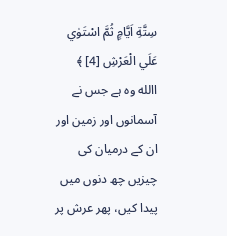سِتَّةِ اَيَّامٍ ثُمَّ اسْتَوٰي عَلَي الْعَرْشِ [4] ﴾
االله وہ ہے جس نے آسمانوں اور زمین اور ان کے درمیان کی چیزیں چھ دنوں میں پیدا کیں، پھر عرش پر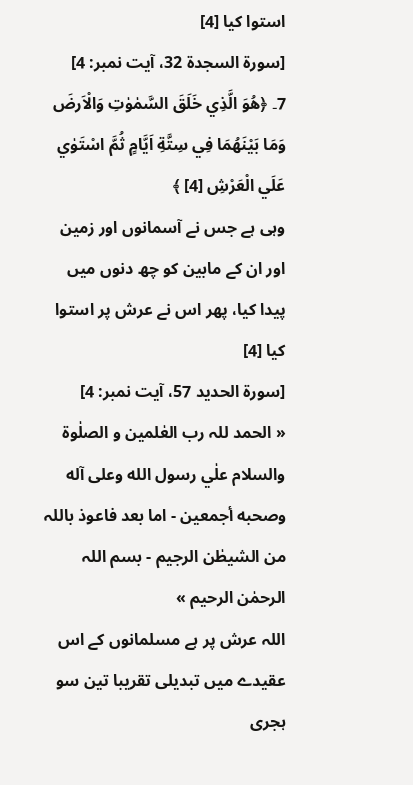استوا کیا [4]
[سورۃ السجدۃ 32، آیت نمبر: 4]
7۔ ﴿هُوَ الَّذِي خَلَقَ السَّمٰوٰتِ وَالْاَرضَ وَمَا بَيْنَهُمَا فِي سِتَّةِ اَيَّامٍ ثُمَّ اسْتَوٰي عَلَي الْعَرْشِ [4] ﴾
وہی ہے جس نے آسمانوں اور زمین اور ان کے مابین کو چھ دنوں میں پیدا کیا، پھر اس نے عرش پر استوا کیا [4]
[سورۃ الحدید 57، آیت نمبر: 4]
« الحمد للہ رب العٰلمين و الصلٰوة والسلام علٰي رسول الله وعلى آله وصحبه أجمعين - اما بعد فاعوذ باللہ من الشيطٰن الرجيم - بسم اللہ الرحمٰن الرحيم »
اللہ عرش پر ہے مسلمانوں کے اس عقیدے میں تبدیلی تقریبا تین سو ہجری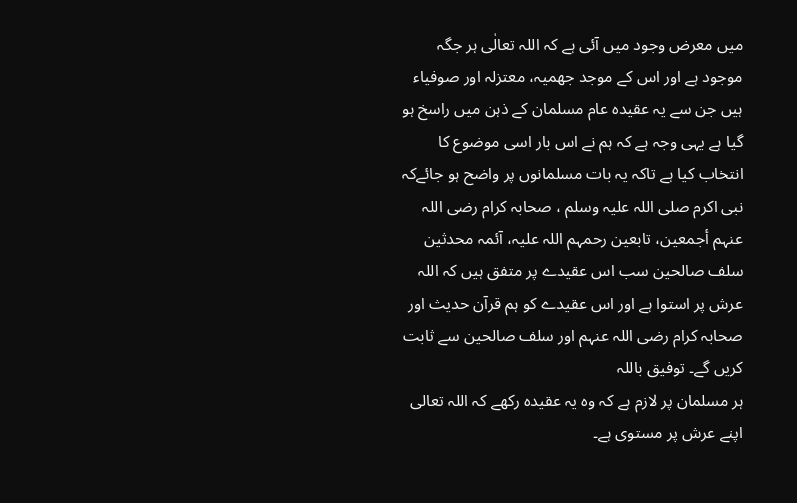میں معرض وجود میں آئی ہے کہ اللہ تعالٰی ہر جگہ موجود ہے اور اس کے موجد جھمیہ، معتزلہ اور صوفیاء ہیں جن سے یہ عقیدہ عام مسلمان کے ذہن میں راسخ ہو گیا ہے یہی وجہ ہے کہ ہم نے اس بار اسی موضوع کا انتخاب کیا ہے تاکہ یہ بات مسلمانوں پر واضح ہو جائےکہ نبی اکرم صلی اللہ علیہ وسلم ، صحابہ کرام رضی اللہ عنہم أجمعين، تابعین رحمہم اللہ علیہ، آئمہ محدثین سلف صالحین سب اس عقیدے پر متفق ہیں کہ اللہ عرش پر استوا ہے اور اس عقیدے کو ہم قرآن حدیث اور صحابہ کرام رضی اللہ عنہم اور سلف صالحین سے ثابت کریں گے۔ توفیق باللہ
ہر مسلمان پر لازم ہے کہ وہ یہ عقیدہ رکھے کہ اللہ تعالی اپنے عرش پر مستوی ہے۔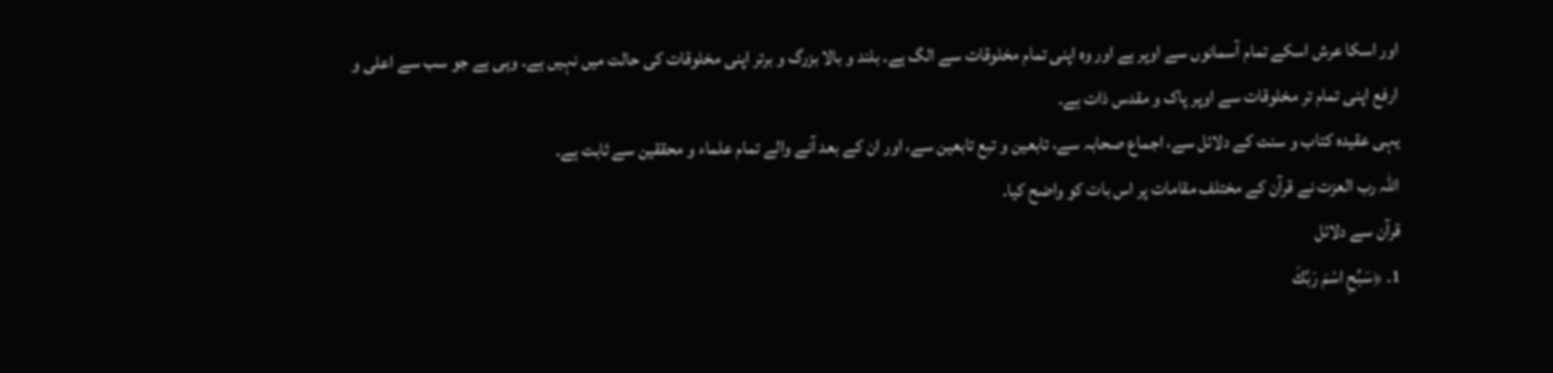اور اسکا عرش اسکے تمام آسمانوں سے اوپر ہے اور وہ اپنی تمام مخلوقات سے الگ ہے۔ بلند و بالا بزرگ و برتر اپنی مخلوقات کی حالت میں نہیں ہے۔ وہی ہے جو سب سے اعلی و ارفع اپنی تمام تر مخلوقات سے اوپر پاک و مقدس ذات ہے۔
یہی عقیدہ کتاب و سنت کے دلائل سے، اجماع صحابہ سے، تابعین و تبع تابعین سے، اور ان کے بعد آنے والے تمام علماء و محققین سے ثابت ہے۔
اللہ رب العزت نے قرآن کے مختلف مقامات پر اس بات کو واضح کیا۔
قرآن سے دلائل
1۔ ﴿سَبِّحِ اسْمَ رَبِّكَ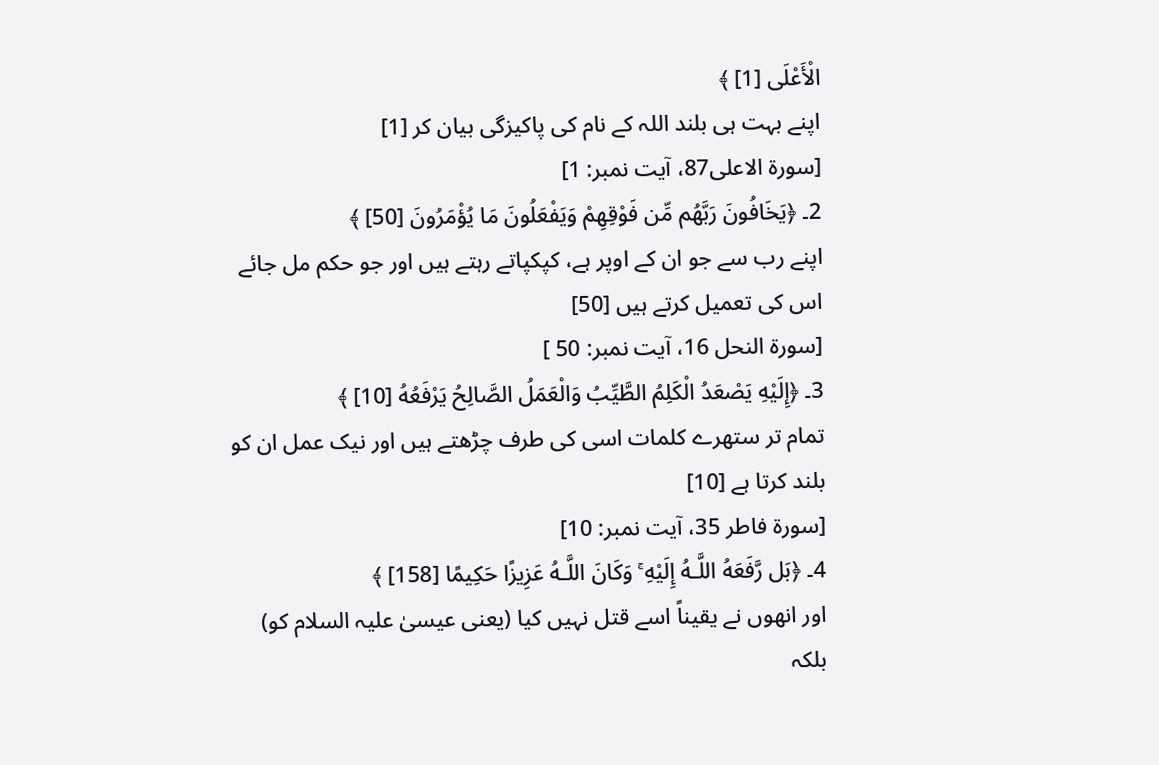الْأَعْلَى [1] ﴾
اپنے بہت ہی بلند اللہ کے نام کی پاکیزگی بیان کر [1]
[سورۃ الاعلی87، آیت نمبر: 1]
2۔ ﴿يَخَافُونَ رَبَّهُم مِّن فَوْقِهِمْ وَيَفْعَلُونَ مَا يُؤْمَرُونَ [50] ﴾
اپنے رب سے جو ان کے اوپر ہے، کپکپاتے رہتے ہیں اور جو حکم مل جائے اس کی تعمیل کرتے ہیں [50]
[سورۃ النحل 16، آیت نمبر: 50 ]
3۔ ﴿إِلَيْهِ يَصْعَدُ الْكَلِمُ الطَّيِّبُ وَالْعَمَلُ الصَّالِحُ يَرْفَعُهُ [10] ﴾
تمام تر ستھرے کلمات اسی کی طرف چڑھتے ہیں اور نیک عمل ان کو بلند کرتا ہے [10]
[سورۃ فاطر 35، آیت نمبر: 10]
4۔ ﴿بَل رَّفَعَهُ اللَّـهُ إِلَيْهِ ۚ وَكَانَ اللَّـهُ عَزِيزًا حَكِيمًا [158] ﴾
اور انھوں نے یقیناً اسے قتل نہیں کیا (یعنی عیسیٰ علیہ السلام کو) بلکہ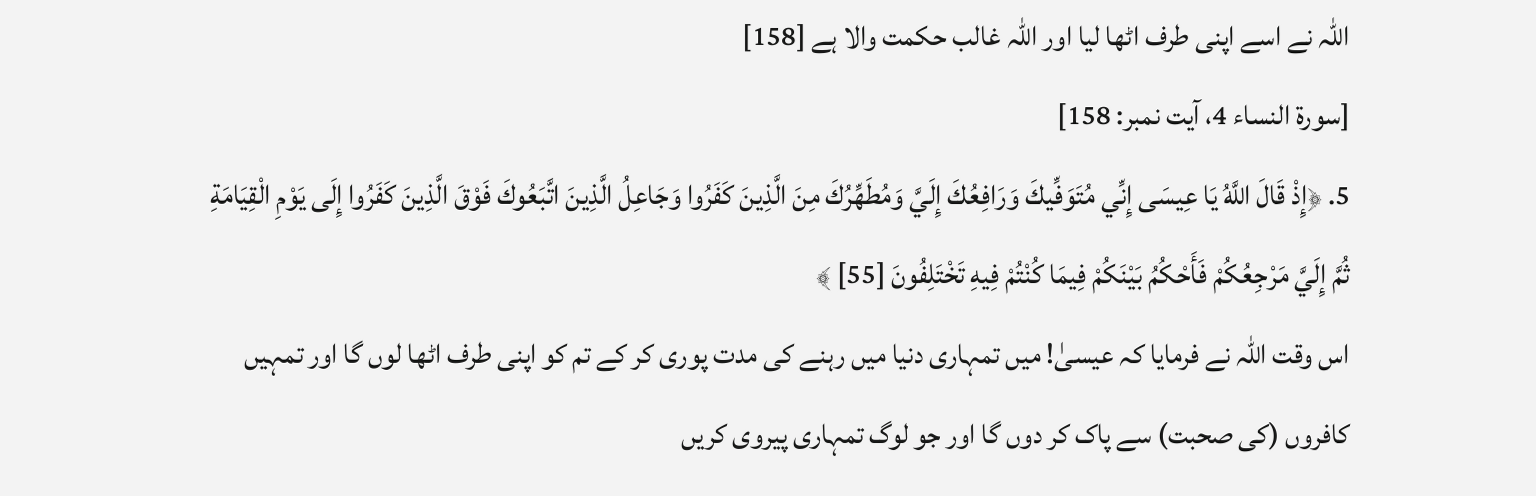اللہ نے اسے اپنی طرف اٹھا لیا اور اللہ غالب حکمت والا ہے [158]
[سورۃ النساء 4، آیت نمبر: 158]
5. ﴿إِذْ قَالَ اللَّهُ يَا عِيسَى إِنِّي مُتَوَفِّيكَ وَرَافِعُكَ إِلَيَّ وَمُطَهِّرُكَ مِنَ الَّذِينَ كَفَرُوا وَجَاعِلُ الَّذِينَ اتَّبَعُوكَ فَوْقَ الَّذِينَ كَفَرُوا إِلَى يَوْمِ الْقِيَامَةِ ثُمَّ إِلَيَّ مَرْجِعُكُمْ فَأَحْكُمُ بَيْنَكُمْ فِيمَا كُنْتُمْ فِيهِ تَخْتَلِفُونَ [55] ﴾
اس وقت اللہ نے فرمایا کہ عیسیٰ! میں تمہاری دنیا میں رہنے کی مدت پوری کر کے تم کو اپنی طرف اٹھا لوں گا اور تمہیں کافروں (کی صحبت) سے پاک کر دوں گا اور جو لوگ تمہاری پیروی کریں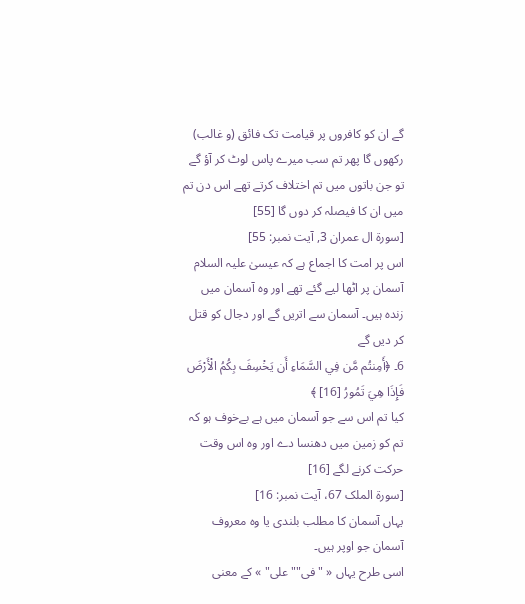گے ان کو کافروں پر قیامت تک فائق (و غالب) رکھوں گا پھر تم سب میرے پاس لوٹ کر آؤ گے تو جن باتوں میں تم اختلاف کرتے تھے اس دن تم میں ان کا فیصلہ کر دوں گا [55]
[سورة ال عمران 3, آیت نمبر: 55]
اس پر امت کا اجماع ہے کہ عیسیٰ علیہ السلام آسمان پر اٹھا لیے گئے تھے اور وہ آسمان میں زندہ ہیں۔ آسمان سے اتریں گے اور دجال کو قتل کر دیں گے
6۔ ﴿أَمِنتُم مَّن فِي السَّمَاءِ أَن يَخْسِفَ بِكُمُ الْأَرْضَ فَإِذَا هِيَ تَمُورُ [16] ﴾
کیا تم اس سے جو آسمان میں ہے بےخوف ہو کہ تم کو زمین میں دھنسا دے اور وہ اس وقت حرکت کرنے لگے [16]
[سورۃ الملک 67، آیت نمبر: 16]
یہاں آسمان کا مطلب بلندی یا وہ معروف آسمان جو اوپر ہیں۔
اسی طرح یہاں « "فی""علی" » کے معنی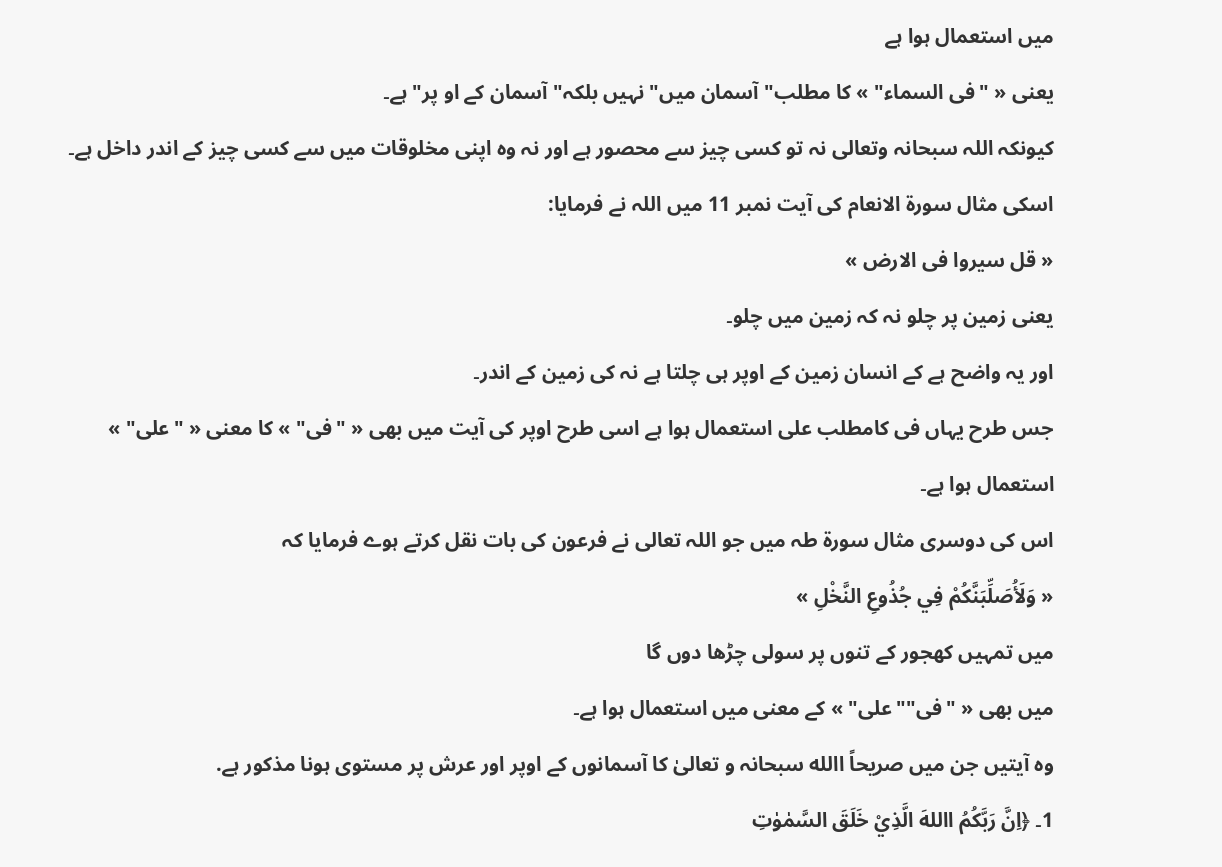میں استعمال ہوا ہے
یعنی « "فی السماء" » کا مطلب" آسمان میں" نہیں بلکہ" آسمان کے او پر" ہے۔
کیونکہ اللہ سبحانہ وتعالی نہ تو کسی چیز سے محصور ہے اور نہ وہ اپنی مخلوقات میں سے کسی چیز کے اندر داخل ہے۔
اسکی مثال سورۃ الانعام کی آیت نمبر 11 میں اللہ نے فرمایا:
« قل سیروا فی الارض »
یعنی زمین پر چلو نہ کہ زمین میں چلو۔
اور یہ واضح ہے کے انسان زمین کے اوپر ہی چلتا ہے نہ کی زمین کے اندر۔
جس طرح یہاں فی کامطلب علی استعمال ہوا ہے اسی طرح اوپر کی آیت میں بھی « "فی" » کا معنی « "علی" » استعمال ہوا ہے۔
اس کی دوسری مثال سورۃ طہ میں جو اللہ تعالی نے فرعون کی بات نقل کرتے ہوے فرمایا کہ
« وَلَأُصَلِّبَنَّكُمْ فِي جُذُوعِ النَّخْلِ »
میں تمہیں کھجور کے تنوں پر سولی چڑھا دوں گا
میں بھی « "فی""علی" » کے معنی میں استعمال ہوا ہے۔
وہ آیتیں جن میں صریحاً االله سبحانہ و تعالیٰ کا آسمانوں کے اوپر اور عرش پر مستوی ہونا مذکور ہے.
1۔ ﴿اِنَّ رَبَّكُمُ االلهَ الَّذِيْ خَلَقَ السَّمٰوٰتِ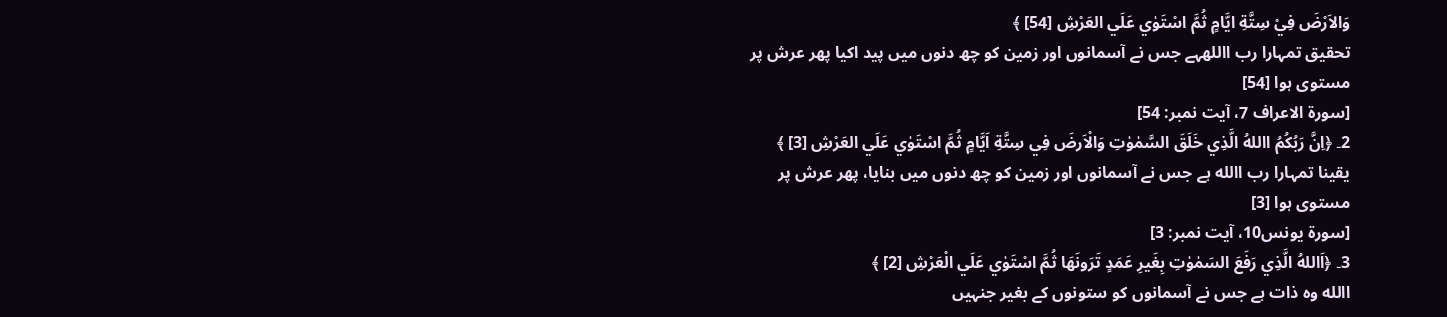وَالاَرْضَ فِيْ سِتَّةِ ايَّامٍ ثُمَّ اسْتَوٰي عَلَي العَرْشِ [54] ﴾
تحقیق تمہارا رب االلهہے جس نے آسمانوں اور زمین کو چھ دنوں میں پید اکیا پھر عرش پر مستوی ہوا [54]
[سورۃ الاعراف 7، آیت نمبر: 54]
2۔ ﴿اِنَّ رَبُكُمُ االلهُ الَّذِي خَلَقَ السَّمٰوٰتِ وَالْاَرضَ فِي سِتَّةِ اَيَّامٍ ثُمَّ اسْتَوٰي عَلَي العَرْشِ [3] ﴾
یقینا تمہارا رب االله ہے جس نے آسمانوں اور زمین کو چھ دنوں میں بنایا، پھر عرش پر مستوی ہوا [3]
[سورۃ یونس10، آیت نمبر: 3]
3۔ ﴿اَاللهُ الَّذِي رَفَعَ السَمٰوٰتِ بِغَيرِ عَمَدٍ تَرَونَهَا ثُمَّ اسْتَوٰي عَلَي الْعَرْشِ [2] ﴾
االله وہ ذات ہے جس نے آسمانوں کو ستونوں کے بغیر جنہیں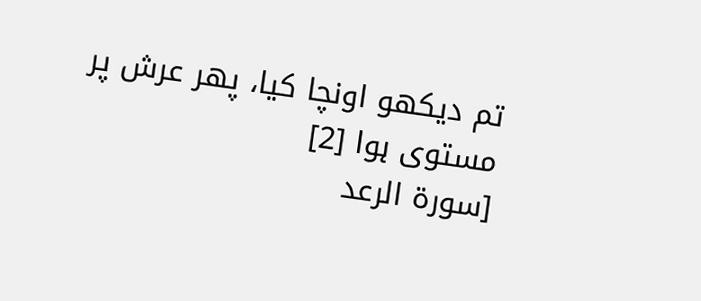تم دیکھو اونچا کیا، پھر عرش پر مستوی ہوا [2]
[سورۃ الرعد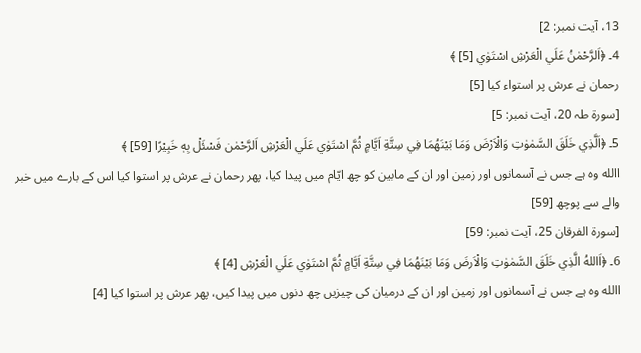13، آیت نمبر: 2]
4۔ ﴿اَلرَّحْمٰنُ عَلَي الْعَرْشِ اسْتَوٰي [5] ﴾
رحمان نے عرش پر استواء کیا [5]
[سورۃ طہ 20، آیت نمبر: 5]
5۔ ﴿اَلَّذِي خَلَقَ السَّمٰوٰتِ وَالْاَرْضَ وَمَا بَيْنَهُمَا فِي سِتَّةِ اَيَّامٍ ثُمَّ اسْتَوٰي عَلَي الْعَرْشِ اَلرَّحْمٰن فَسْئَلْ بِهٖ خَبِيْرًا [59] ﴾
االله وہ ہے جس نے آسمانوں اور زمین اور ان کے مابین کو چھ ایّام میں پیدا کیا، پھر رحمان نے عرش پر استوا کیا اس کے بارے میں خبر والے سے پوچھ [59]
[سورۃ الفرقان 25، آیت نمبر: 59]
6۔ ﴿اَاللهُ الَّذِي خَلَقَ السَّمٰوٰتِ وَالْاَرضَ وَمَا بَيْنَهُمَا فِي سِتَّةِ اَيَّامٍ ثُمَّ اسْتَوٰي عَلَي الْعَرْشِ [4] ﴾
االله وہ ہے جس نے آسمانوں اور زمین اور ان کے درمیان کی چیزیں چھ دنوں میں پیدا کیں، پھر عرش پر استوا کیا [4]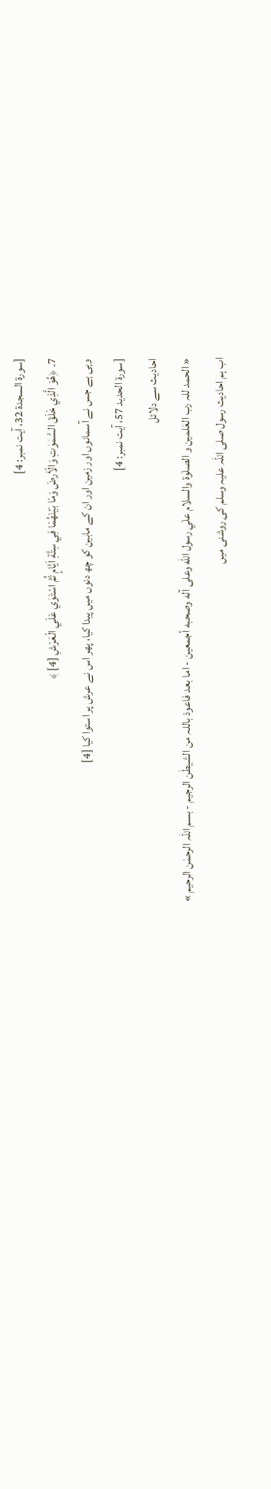[سورۃ السجدۃ 32، آیت نمبر: 4]
7۔ ﴿هُوَ الَّذِي خَلَقَ السَّمٰوٰتِ وَالْاَرضَ وَمَا بَيْنَهُمَا فِي سِتَّةِ اَيَّامٍ ثُمَّ اسْتَوٰي عَلَي الْعَرْشِ [4] ﴾
وہی ہے جس نے آسمانوں اور زمین اور ان کے مابین کو چھ دنوں میں پیدا کیا، پھر اس نے عرش پر استوا کیا [4]
[سورۃ الحدید 57، آیت نمبر: 4]
احادیث سے دلائل
« الحمد للہ رب العٰلمين و الصلٰوة والسلام علٰي رسول الله وعلى آله وصحبه أجمعين - اما بعد فاعوذ باللہ من الشيطٰن الرجيم - بسم اللہ الرحمٰن الرحيم »
اب ہم احادیث رسول صلی اللہ علیہ وسلم کی روشنی میں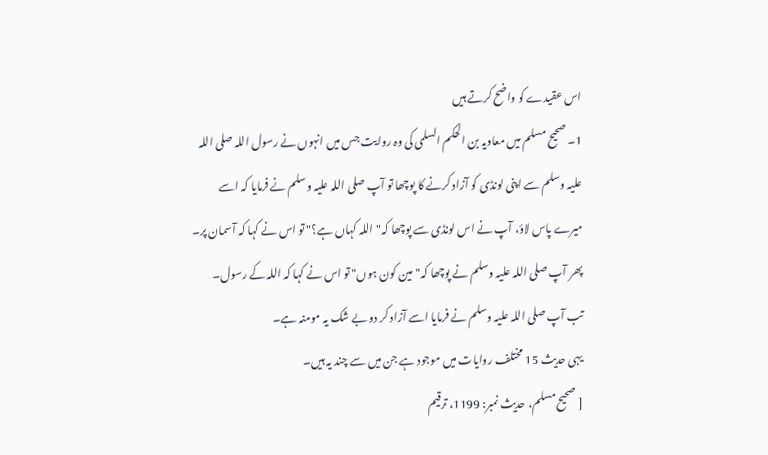اس عقیدے کو واضح کرتے ہیں
1۔ صحیح مسلم میں معاویہ بن الحکم السلمی کی وہ روایت جس میں انہوں نے رسول اللہ صلی اللہ علیہ وسلم سے اپنی لونڈی کو آزاد کرنے کا پوچھا تو آپ صلی اللہ علیہ وسلم نے فرمایا کہ اسے میرے پاس لاؤ، آپ نے اس لونڈی سے پوچھا کہ"اللہ کہاں ہے؟" تو اس نے کہا کہ آسمان پر۔
پھر آپ صلی اللہ علیہ وسلم نے پوچھا کہ"مین کون ہوں" تو اس نے کہا کہ اللہ کے رسول۔
تب آپ صلی اللہ علیہ وسلم نے فرمایا اسے آزاد کر دو بے شک یہ مومنہ ہے۔
یہی حدیث 15 مختلف روایات میں موجود ہے جن میں سے چند یہ ہیں۔
[ صحیح مسلم، حدیث نمبر: 1199، ترقیم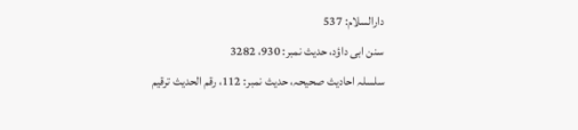دارالسلام: 537
سنن ابی داؤد، حدیث نمبر: 930، 3282
سلسلہ احادیث صحیحہ، حدیث نمبر: 112، رقم الحديث ترقيم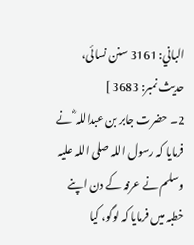الباني: 3161 سنن نسائی، حدیث نمبر: 3683 ]
2۔ حضرت جابر بن عبداللہ ؓ نے فرمایا کہ رسول اللہ صلی اللہ علیہ وسلم نے عرفہ کے دن اپنے خطبہ میں فرمایا کہ لوگو، کیا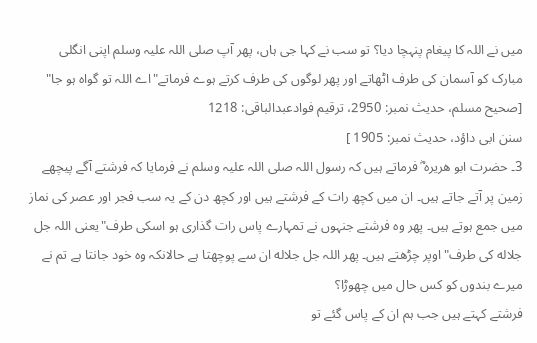میں نے اللہ کا پیغام پنہچا دیا؟ تو سب نے کہا جی ہاں، پھر آپ صلی اللہ علیہ وسلم اپنی انگلی مبارک کو آسمان کی طرف اٹھاتے اور پھر لوگوں کی طرف کرتے ہوے فرماتے"اے اللہ تو گواہ ہو جا"
[صحیح مسلم، حدیث نمبر: 2950، ترقیم فوادعبدالباقی: 1218
سنن ابی داؤد، حدیث نمبر: 1905 ]
3۔ حضرت ابو ھریرہ ؓ فرماتے ہیں کہ رسول اللہ صلی اللہ علیہ وسلم نے فرمایا کہ فرشتے آگے پیچھے زمین پر آتے جاتے ہیں۔ ان میں کچھ رات کے فرشتے ہیں اور کچھ دن کے یہ سب فجر اور عصر کی نماز میں جمع ہوتے ہیں۔ پھر وہ فرشتے جنہوں نے تمہارے پاس رات گذاری ہو اسکی طرف"یعنی اللہ جل جلاله کی طرف" اوپر چڑھتے ہیں۔ پھر اللہ جل جلاله ان سے پوچھتا ہے حالانکہ وہ خود جانتا ہے تم نے میرے بندوں کو کس حال میں چھوڑا؟
فرشتے کہتے ہیں جب ہم ان کے پاس گئے تو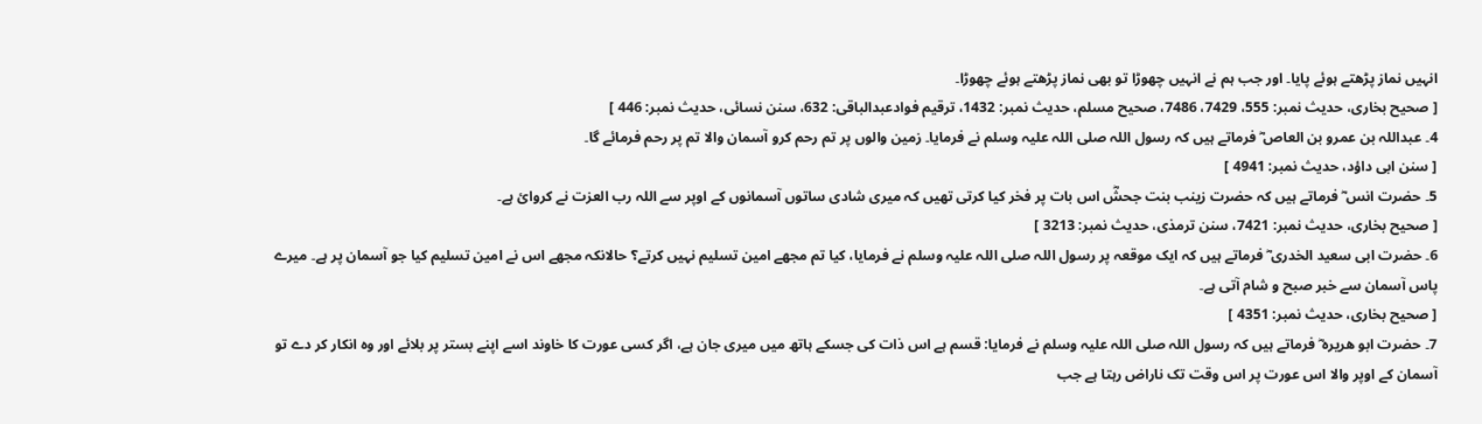انہیں نماز پڑھتے ہوئے پایا۔ اور جب ہم نے انہیں چھوڑا تو بھی نماز پڑھتے ہوئے چھوڑا۔
[ صحیح بخاری، حدیث نمبر: 555، 7429، 7486، صحیح مسلم، حدیث نمبر: 1432، ترقیم فوادعبدالباقی: 632، سنن نسائی، حدیث نمبر: 446 ]
4۔ عبداللہ بن عمرو بن العاص ؓ فرماتے ہیں کہ رسول اللہ صلی اللہ علیہ وسلم نے فرمایا۔ زمین والوں پر تم رحم کرو آسمان والا تم پر رحم فرمائے گا۔
[ سنن ابی داؤد، حدیث نمبر: 4941 ]
5۔ حضرت انس ؓ فرماتے ہیں کہ حضرت زینب بنت جحشؓ اس بات پر فخر کیا کرتی تھیں کہ میری شادی ساتوں آسمانوں کے اوپر سے اللہ رب العزت نے کروائ ہے۔
[ صحیح بخاری، حدیث نمبر: 7421، سنن ترمذی، حدیث نمبر: 3213 ]
6۔ حضرت ابی سعید الخدری ؓ فرماتے ہیں کہ ایک موقعہ پر رسول اللہ صلی اللہ علیہ وسلم نے فرمایا، کیا تم مجھے امین تسلیم نہیں کرتے؟ حالانکہ مجھے اس نے امین تسلیم کیا جو آسمان پر ہے۔ میرے پاس آسمان سے خبر صبح و شام آتی ہے۔
[ صحیح بخاری، حدیث نمبر: 4351 ]
7۔ حضرت ابو ھریرہ ؓ فرماتے ہیں کہ رسول اللہ صلی اللہ علیہ وسلم نے فرمایا: قسم ہے اس ذات کی جسکے ہاتھ میں میری جان ہے، اگر کسی عورت کا خاوند اسے اپنے بستر پر بلائے اور وہ انکار کر دے تو آسمان کے اوپر والا اس عورت پر اس وقت تک ناراض رہتا ہے جب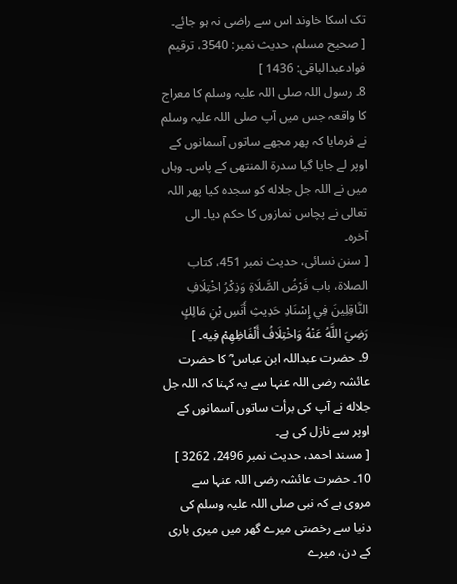تک اسکا خاوند اس سے راضی نہ ہو جائے۔
[ صحیح مسلم، حدیث نمبر: 3540، ترقیم فوادعبدالباقی: 1436 ]
8۔ رسول اللہ صلی اللہ علیہ وسلم کا معراج کا واقعہ جس میں آپ صلی اللہ علیہ وسلم نے فرمایا کہ پھر مجھے ساتوں آسمانوں کے اوپر لے جایا گیا سدرۃ المنتھی کے پاس۔ وہاں میں نے اللہ جل جلاله کو سجدہ کیا پھر اللہ تعالی نے پچاس نمازوں کا حکم دیا۔ الی آخرہ۔
[ سنن نسائی، حدیث نمبر 451، کتاب الصلاۃ، باب فَرْضُ الصَّلَاةِ وَذِكْرُ اخْتِلَافِ النَّاقِلِينَ فِي إِسْنَادِ حَدِيثِ أَنَسِ بْنِ مَالِكٍ رَضِيَ اللَّهُ عَنْهُ وَاخْتِلَافُ أَلْفَاظِهِمْ فِيه۔ ]
9۔ حضرت عبداللہ ابن عباس ؓ کا حضرت عائشہ رضی اللہ عنہا سے یہ کہنا کہ اللہ جل جلاله نے آپ کی برأت ساتوں آسمانوں کے اوپر سے نازل کی ہے۔
[ مسند احمد، حدیث نمبر 2496، 3262 ]
10۔ حضرت عائشہ رضی اللہ عنہا سے مروی ہے کہ نبی صلی اللہ علیہ وسلم کی دنیا سے رخصتی میرے گھر میں میری باری کے دن، میرے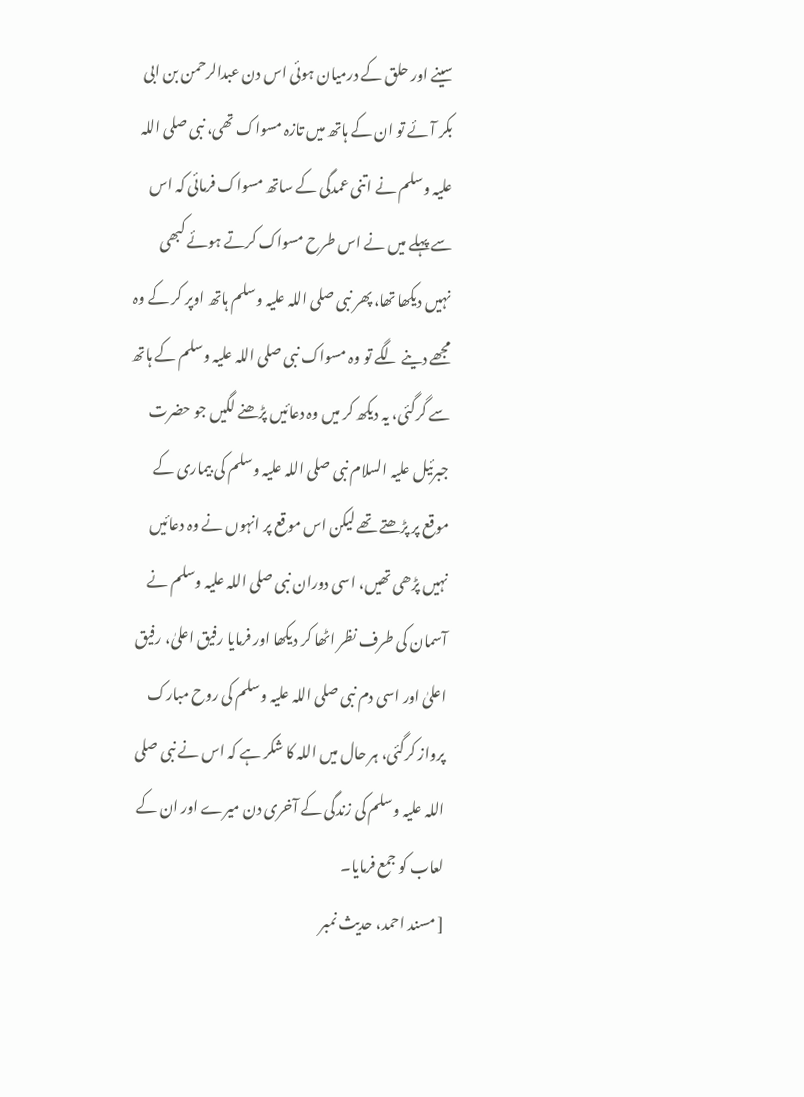سینے اور حلق کے درمیان ہوئی اس دن عبدالرحمن بن ابی بکر آئے تو ان کے ہاتھ میں تازہ مسواک تھی، نبی صلی اللہ علیہ وسلم نے اتنی عمدگی کے ساتھ مسواک فرمائی کہ اس سے پہلے میں نے اس طرح مسواک کرتے ہوئے کبھی نہیں دیکھا تھا، پھر نبی صلی اللہ علیہ وسلم ہاتھ اوپر کر کے وہ مجھے دینے لگے تو وہ مسواک نبی صلی اللہ علیہ وسلم کے ہاتھ سے گرگئی، یہ دیکھ کر میں وہ دعائیں پڑھنے لگیں جو حضرت جبرئیل علیہ السلام نبی صلی اللہ علیہ وسلم کی بیماری کے موقع پر پڑھتے تھے لیکن اس موقع پر انہوں نے وہ دعائیں نہیں پڑھی تھیں، اسی دوران نبی صلی اللہ علیہ وسلم نے آسمان کی طرف نظر اٹھا کر دیکھا اور فرمایا رفیق اعلیٰ، رفیق اعلیٰ اور اسی دم نبی صلی اللہ علیہ وسلم کی روح مبارک پرواز کرگئی، ہر حال میں اللہ کا شکر ہے کہ اس نے نبی صلی اللہ علیہ وسلم کی زندگی کے آخری دن میرے اور ان کے لعاب کو جمع فرمایا۔
[ مسند احمد، حدیث نمبر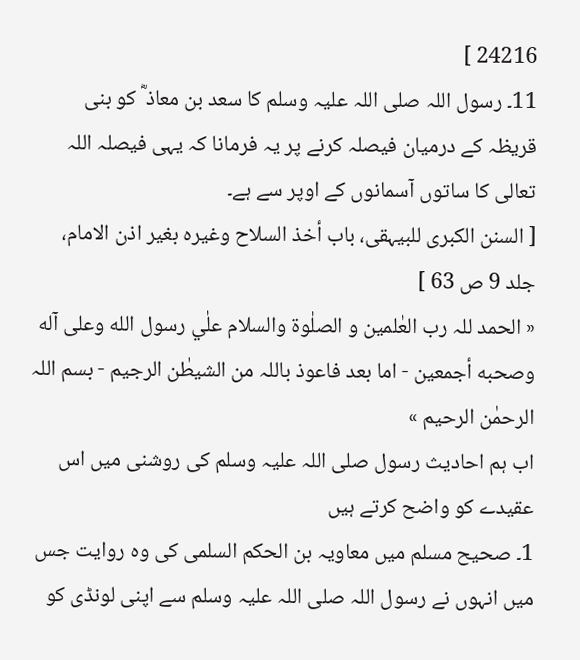24216 ]
11۔ رسول اللہ صلی اللہ علیہ وسلم کا سعد بن معاذ ؓ کو بنی قریظہ کے درمیان فیصلہ کرنے پر یہ فرمانا کہ یہی فیصلہ اللہ تعالی کا ساتوں آسمانوں کے اوپر سے ہے۔
[ السنن الکبری للبیہقی، باب أخذ السلاح وغيره بغير اذن الامام، جلد 9 ص 63 ]
« الحمد للہ رب العٰلمين و الصلٰوة والسلام علٰي رسول الله وعلى آله وصحبه أجمعين - اما بعد فاعوذ باللہ من الشيطٰن الرجيم - بسم اللہ الرحمٰن الرحيم »
اب ہم احادیث رسول صلی اللہ علیہ وسلم کی روشنی میں اس عقیدے کو واضح کرتے ہیں
1۔ صحیح مسلم میں معاویہ بن الحکم السلمی کی وہ روایت جس میں انہوں نے رسول اللہ صلی اللہ علیہ وسلم سے اپنی لونڈی کو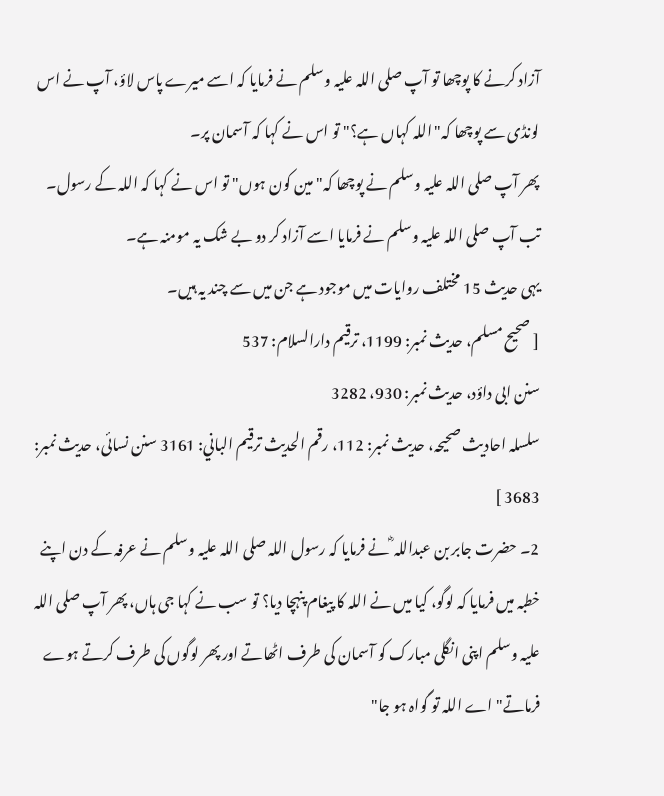آزاد کرنے کا پوچھا تو آپ صلی اللہ علیہ وسلم نے فرمایا کہ اسے میرے پاس لاؤ، آپ نے اس لونڈی سے پوچھا کہ"اللہ کہاں ہے؟" تو اس نے کہا کہ آسمان پر۔
پھر آپ صلی اللہ علیہ وسلم نے پوچھا کہ"مین کون ہوں" تو اس نے کہا کہ اللہ کے رسول۔
تب آپ صلی اللہ علیہ وسلم نے فرمایا اسے آزاد کر دو بے شک یہ مومنہ ہے۔
یہی حدیث 15 مختلف روایات میں موجود ہے جن میں سے چند یہ ہیں۔
[ صحیح مسلم، حدیث نمبر: 1199، ترقیم دارالسلام: 537
سنن ابی داؤد، حدیث نمبر: 930، 3282
سلسلہ احادیث صحیحہ، حدیث نمبر: 112، رقم الحديث ترقيم الباني: 3161 سنن نسائی، حدیث نمبر: 3683 ]
2۔ حضرت جابر بن عبداللہ ؓ نے فرمایا کہ رسول اللہ صلی اللہ علیہ وسلم نے عرفہ کے دن اپنے خطبہ میں فرمایا کہ لوگو، کیا میں نے اللہ کا پیغام پنہچا دیا؟ تو سب نے کہا جی ہاں، پھر آپ صلی اللہ علیہ وسلم اپنی انگلی مبارک کو آسمان کی طرف اٹھاتے اور پھر لوگوں کی طرف کرتے ہوے فرماتے"اے اللہ تو گواہ ہو جا"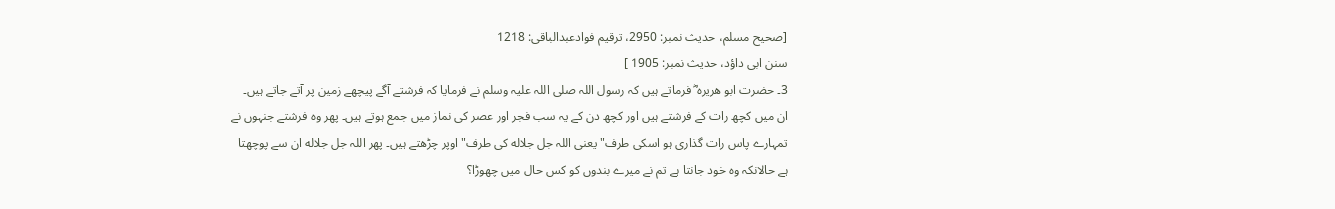[صحیح مسلم، حدیث نمبر: 2950، ترقیم فوادعبدالباقی: 1218
سنن ابی داؤد، حدیث نمبر: 1905 ]
3۔ حضرت ابو ھریرہ ؓ فرماتے ہیں کہ رسول اللہ صلی اللہ علیہ وسلم نے فرمایا کہ فرشتے آگے پیچھے زمین پر آتے جاتے ہیں۔ ان میں کچھ رات کے فرشتے ہیں اور کچھ دن کے یہ سب فجر اور عصر کی نماز میں جمع ہوتے ہیں۔ پھر وہ فرشتے جنہوں نے تمہارے پاس رات گذاری ہو اسکی طرف"یعنی اللہ جل جلاله کی طرف" اوپر چڑھتے ہیں۔ پھر اللہ جل جلاله ان سے پوچھتا ہے حالانکہ وہ خود جانتا ہے تم نے میرے بندوں کو کس حال میں چھوڑا؟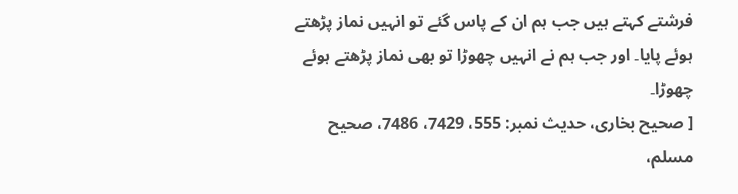فرشتے کہتے ہیں جب ہم ان کے پاس گئے تو انہیں نماز پڑھتے ہوئے پایا۔ اور جب ہم نے انہیں چھوڑا تو بھی نماز پڑھتے ہوئے چھوڑا۔
[ صحیح بخاری، حدیث نمبر: 555، 7429، 7486، صحیح مسلم،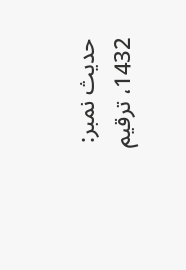حدیث نمبر: 1432، ترقیم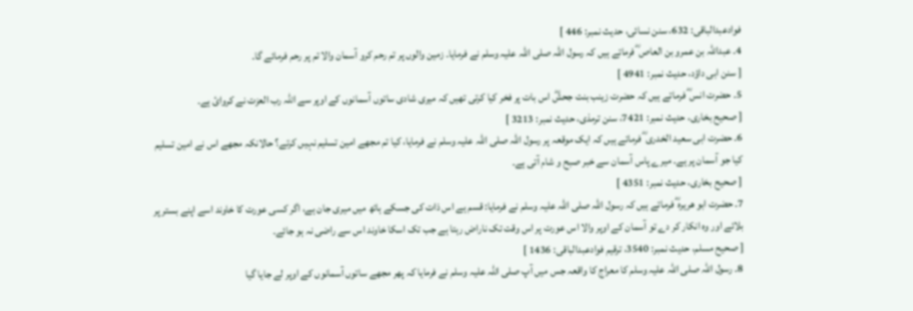فوادعبدالباقی: 632، سنن نسائی، حدیث نمبر: 446 ]
4۔ عبداللہ بن عمرو بن العاص ؓ فرماتے ہیں کہ رسول اللہ صلی اللہ علیہ وسلم نے فرمایا۔ زمین والوں پر تم رحم کرو آسمان والا تم پر رحم فرمائے گا۔
[ سنن ابی داؤد، حدیث نمبر: 4941 ]
5۔ حضرت انس ؓ فرماتے ہیں کہ حضرت زینب بنت جحشؓ اس بات پر فخر کیا کرتی تھیں کہ میری شادی ساتوں آسمانوں کے اوپر سے اللہ رب العزت نے کروائ ہے۔
[ صحیح بخاری، حدیث نمبر: 7421، سنن ترمذی، حدیث نمبر: 3213 ]
6۔ حضرت ابی سعید الخدری ؓ فرماتے ہیں کہ ایک موقعہ پر رسول اللہ صلی اللہ علیہ وسلم نے فرمایا، کیا تم مجھے امین تسلیم نہیں کرتے؟ حالانکہ مجھے اس نے امین تسلیم کیا جو آسمان پر ہے۔ میرے پاس آسمان سے خبر صبح و شام آتی ہے۔
[ صحیح بخاری، حدیث نمبر: 4351 ]
7۔ حضرت ابو ھریرہ ؓ فرماتے ہیں کہ رسول اللہ صلی اللہ علیہ وسلم نے فرمایا: قسم ہے اس ذات کی جسکے ہاتھ میں میری جان ہے، اگر کسی عورت کا خاوند اسے اپنے بستر پر بلائے اور وہ انکار کر دے تو آسمان کے اوپر والا اس عورت پر اس وقت تک ناراض رہتا ہے جب تک اسکا خاوند اس سے راضی نہ ہو جائے۔
[ صحیح مسلم، حدیث نمبر: 3540، ترقیم فوادعبدالباقی: 1436 ]
8۔ رسول اللہ صلی اللہ علیہ وسلم کا معراج کا واقعہ جس میں آپ صلی اللہ علیہ وسلم نے فرمایا کہ پھر مجھے ساتوں آسمانوں کے اوپر لے جایا گیا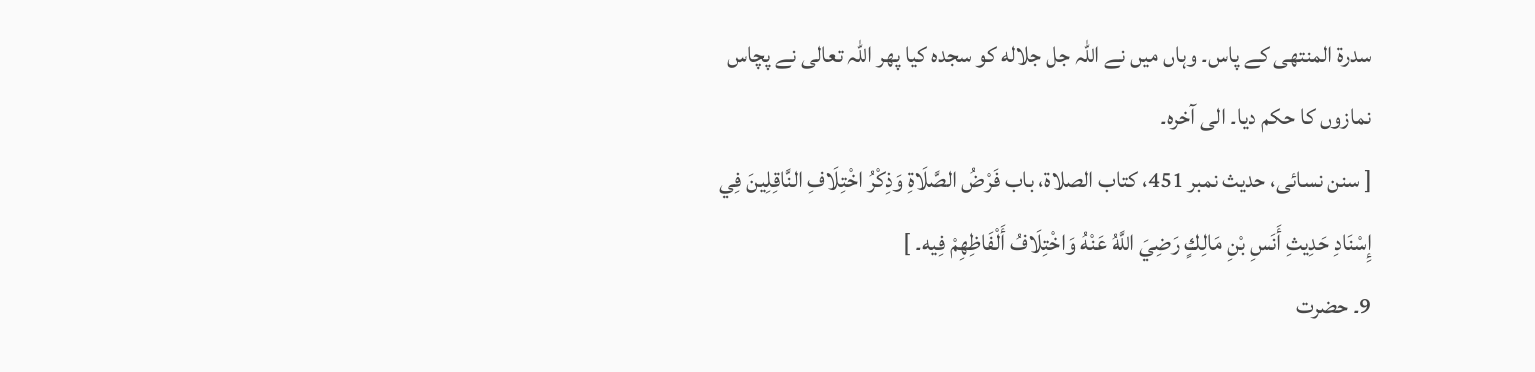سدرۃ المنتھی کے پاس۔ وہاں میں نے اللہ جل جلاله کو سجدہ کیا پھر اللہ تعالی نے پچاس نمازوں کا حکم دیا۔ الی آخرہ۔
[ سنن نسائی، حدیث نمبر 451، کتاب الصلاۃ، باب فَرْضُ الصَّلَاةِ وَذِكْرُ اخْتِلَافِ النَّاقِلِينَ فِي إِسْنَادِ حَدِيثِ أَنَسِ بْنِ مَالِكٍ رَضِيَ اللَّهُ عَنْهُ وَاخْتِلَافُ أَلْفَاظِهِمْ فِيه۔ ]
9۔ حضرت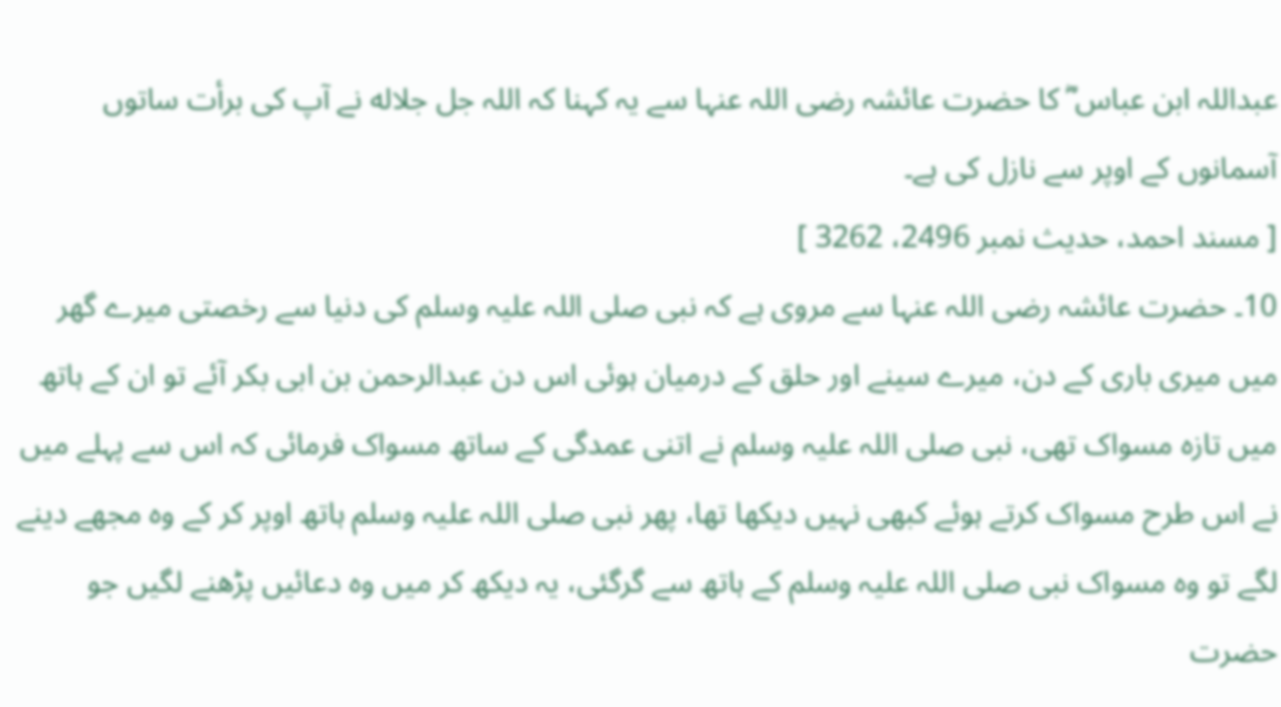عبداللہ ابن عباس ؓ کا حضرت عائشہ رضی اللہ عنہا سے یہ کہنا کہ اللہ جل جلاله نے آپ کی برأت ساتوں آسمانوں کے اوپر سے نازل کی ہے۔
[ مسند احمد، حدیث نمبر 2496، 3262 ]
10۔ حضرت عائشہ رضی اللہ عنہا سے مروی ہے کہ نبی صلی اللہ علیہ وسلم کی دنیا سے رخصتی میرے گھر میں میری باری کے دن، میرے سینے اور حلق کے درمیان ہوئی اس دن عبدالرحمن بن ابی بکر آئے تو ان کے ہاتھ میں تازہ مسواک تھی، نبی صلی اللہ علیہ وسلم نے اتنی عمدگی کے ساتھ مسواک فرمائی کہ اس سے پہلے میں نے اس طرح مسواک کرتے ہوئے کبھی نہیں دیکھا تھا، پھر نبی صلی اللہ علیہ وسلم ہاتھ اوپر کر کے وہ مجھے دینے لگے تو وہ مسواک نبی صلی اللہ علیہ وسلم کے ہاتھ سے گرگئی، یہ دیکھ کر میں وہ دعائیں پڑھنے لگیں جو حضرت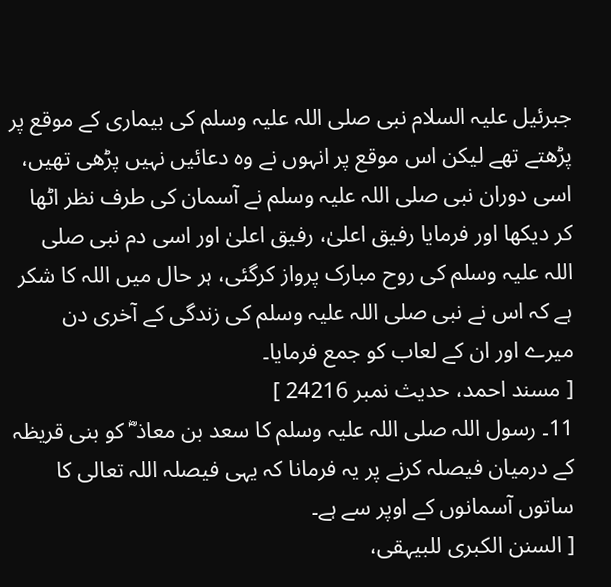جبرئیل علیہ السلام نبی صلی اللہ علیہ وسلم کی بیماری کے موقع پر پڑھتے تھے لیکن اس موقع پر انہوں نے وہ دعائیں نہیں پڑھی تھیں، اسی دوران نبی صلی اللہ علیہ وسلم نے آسمان کی طرف نظر اٹھا کر دیکھا اور فرمایا رفیق اعلیٰ، رفیق اعلیٰ اور اسی دم نبی صلی اللہ علیہ وسلم کی روح مبارک پرواز کرگئی، ہر حال میں اللہ کا شکر ہے کہ اس نے نبی صلی اللہ علیہ وسلم کی زندگی کے آخری دن میرے اور ان کے لعاب کو جمع فرمایا۔
[ مسند احمد، حدیث نمبر 24216 ]
11۔ رسول اللہ صلی اللہ علیہ وسلم کا سعد بن معاذ ؓ کو بنی قریظہ کے درمیان فیصلہ کرنے پر یہ فرمانا کہ یہی فیصلہ اللہ تعالی کا ساتوں آسمانوں کے اوپر سے ہے۔
[ السنن الکبری للبیہقی،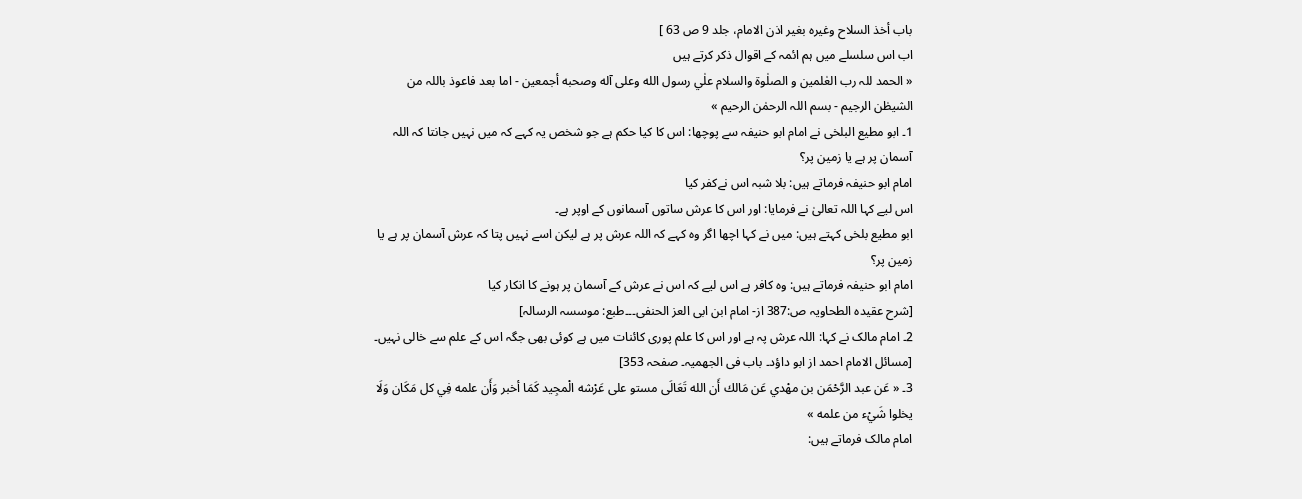باب أخذ السلاح وغيره بغير اذن الامام، جلد 9 ص 63 ]
اب اس سلسلے میں ہم ائمہ کے اقوال ذکر کرتے ہیں
« الحمد للہ رب العٰلمين و الصلٰوة والسلام علٰي رسول الله وعلى آله وصحبه أجمعين - اما بعد فاعوذ باللہ من الشيطٰن الرجيم - بسم اللہ الرحمٰن الرحيم »
1۔ ابو مطیع البلخی نے امام ابو حنیفہ سے پوچھا: اس کا کیا حکم ہے جو شخص یہ کہے کہ میں نہیں جانتا کہ اللہ آسمان پر ہے یا زمین پر؟
امام ابو حنیفہ فرماتے ہیں: بلا شبہ اس نےکفر کیا
اس لیے کہا اللہ تعالیٰ نے فرمایا: اور اس کا عرش ساتوں آسمانوں کے اوپر ہے۔
ابو مطیع بلخی کہتے ہیں: میں نے کہا اچھا اگر وہ کہے کہ اللہ عرش پر ہے لیکن اسے نہیں پتا کہ عرش آسمان پر ہے یا زمین پر؟
امام ابو حنیفہ فرماتے ہیں: وہ کافر ہے اس لیے کہ اس نے عرش کے آسمان پر ہونے کا انکار کیا
[شرح عقیدہ الطحاویہ ص:387 از- امام ابن ابی العز الحنفی۔۔۔طبع: موسسہ الرسالہ]
2۔ امام مالک نے کہا: اللہ عرش پہ ہے اور اس کا علم پوری کائنات میں ہے کوئی بھی جگہ اس کے علم سے خالی نہیں۔
[مسائل الامام احمد از ابو داؤد۔ باب فی الجھمیہ۔ صفحہ 353]
3۔ « عَن عبد الرَّحْمَن بن مهْدي عَن مَالك أَن الله تَعَالَى مستو على عَرْشه الْمجِيد كَمَا أخبر وَأَن علمه فِي كل مَكَان وَلَا يخلوا شَيْء من علمه »
امام مالک فرماتے ہیں: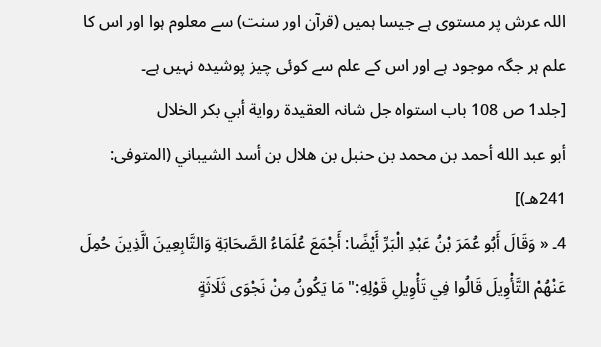اللہ عرش پر مستوی ہے جیسا ہمیں (قرآن اور سنت) سے معلوم ہوا اور اس کا علم ہر جگہ موجود ہے اور اس کے علم سے کوئی چیز پوشیدہ نہیں ہے۔
[جلد1 ص 108 باب استواہ جل شانہ العقيدة رواية أبي بكر الخلال
أبو عبد الله أحمد بن محمد بن حنبل بن هلال بن أسد الشيباني (المتوفى: 241هـ)]
4۔ « وَقَالَ أَبُو عُمَرَ بْنُ عَبْدِ الْبَرِّ أَيْضًا: أَجْمَعَ عُلَمَاءُ الصَّحَابَةِ وَالتَّابِعِينَ الَّذِينَ حُمِلَ عَنْهُمْ التَّأْوِيلَ قَالُوا فِي تَأْوِيلِ قَوْلِهِ:" مَا يَكُونُ مِنْ نَجْوَى ثَلَاثَةٍ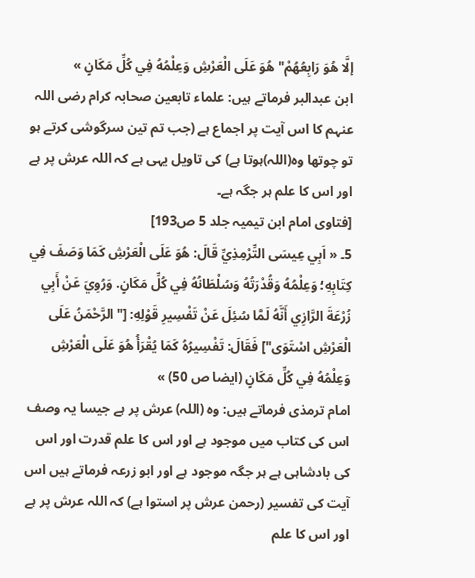إلَّا هُوَ رَابِعُهُمْ" هُوَ عَلَى الْعَرْشِ وَعِلْمُهُ فِي كُلِّ مَكَانٍ »
ابن عبدالبر فرماتے ہیں: علماء تابعین صحابہ کرام رضی اللہ عنہم کا اس آیت پر اجماع ہے (جب تم تین سرگوشی کرتے ہو تو چوتھا وہ(اللہ)ہوتا ہے) کی تاویل یہی ہے کہ اللہ عرش پر ہے اور اس کا علم ہر جگہ ہے۔
[فتاوی امام ابن تیمیہ جلد 5 ص193]
5۔ « اَبِي عِيسَى التِّرْمِذِيِّ قَالَ: هُوَ عَلَى الْعَرْشِ كَمَا وَصَفَ فِي كِتَابِهِ؛ وَعِلْمُهُ وَقُدْرَتُهُ وَسُلْطَانُهُ فِي كُلِّ مَكَانٍ. وَرُوِيَ عَنْ أَبِي زُرْعَةَ الرَّازِي أَنَّهُ لَمَّا سُئِلَ عَنْ تَفْسِيرِ قَوْلِهِ: ["الرَّحْمَنُ عَلَى الْعَرْشِ اسْتَوَى"] فَقَالَ: تَفْسِيرُهُ كَمَا يُقْرَأُ هُوَ عَلَى الْعَرْشِ وَعِلْمُهُ فِي كُلِّ مَكَانٍ (ایضا ص 50) »
امام ترمذی فرماتے ہیں: وہ (اللہ) عرش پر ہے جیسا یہ وصف اس کی کتاب میں موجود ہے اور اس کا علم قدرت اور اس کی بادشاہی ہے ہر جگہ موجود ہے اور ابو زرعہ فرماتے ہیں اس آیت کی تفسیر (رحمن عرش پر استوا ہے) کہ اللہ عرش پر ہے اور اس کا علم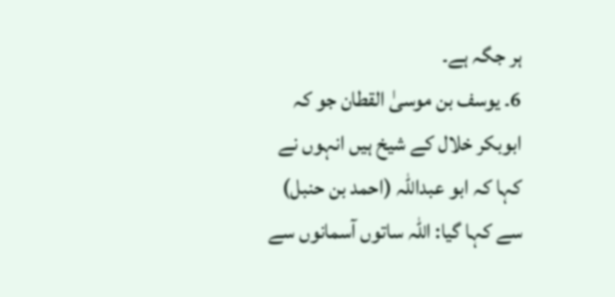ہر جگہ ہے۔
6۔ یوسف بن موسیٰ القطان جو کہ ابوبکر خلال کے شیخ ہیں انہوں نے کہا کہ ابو عبداللہ (احمد بن حنبل) سے کہا گیا: اللہ ساتوں آسمانوں سے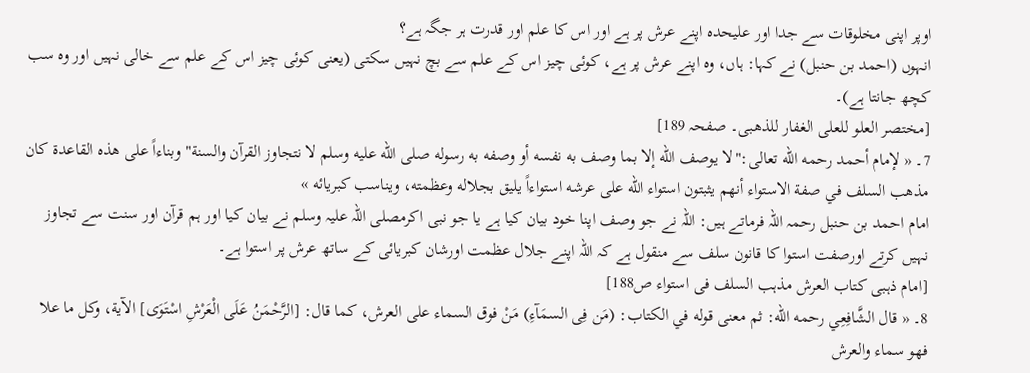اوپر اپنی مخلوقات سے جدا اور علیحدہ اپنے عرش پر ہے اور اس کا علم اور قدرت ہر جگہ ہے؟
انہوں (احمد بن حنبل) نے کہا: ہاں، وہ اپنے عرش پر ہے، کوئی چیز اس کے علم سے بچ نہیں سکتی (یعنی کوئی چیز اس کے علم سے خالی نہیں اور وہ سب کچھ جانتا ہے)۔
[مختصر العلو للعلی الغفار للذھبی۔ صفحہ 189]
7۔ « لإمام أحمد رحمه الله تعالى:"لا يوصف الله إلا بما وصف به نفسه أو وصفه به رسوله صلى الله عليه وسلم لا نتجاوز القرآن والسنة" وبناءاً على هذه القاعدة كان مذهب السلف في صفة الاستواء أنهم يثبتون استواء الله على عرشه استواءاً يليق بجلاله وعظمته، ويناسب كبريائه »
امام احمد بن حنبل رحمہ اللہ فرماتے ہیں: اللہ نے جو وصف اپنا خود بیان کیا ہے یا جو نبی اکرمصلی اللہ علیہ وسلم نے بیان کیا اور ہم قرآن اور سنت سے تجاوز نہیں کرتے اورصفت استوا کا قانون سلف سے منقول ہے کہ اللہ اپنے جلال عظمت اورشان کبریائی کے ساتھ عرش پر استوا ہے۔
[امام ذہبی کتاب العرش مذہب السلف فی استواء ص188]
8۔ « قال الشَّافِعِي رحمه الله: ثم معنى قوله في الكتاب: (مَن فِى السمَآءِ) مَنْ فوق السماء على العرش، كما قال: [الرَّحْمَنُ عَلَى الْعَرْشِ اسْتَوَى] الآية، وكل ما علا فهو سماء والعرش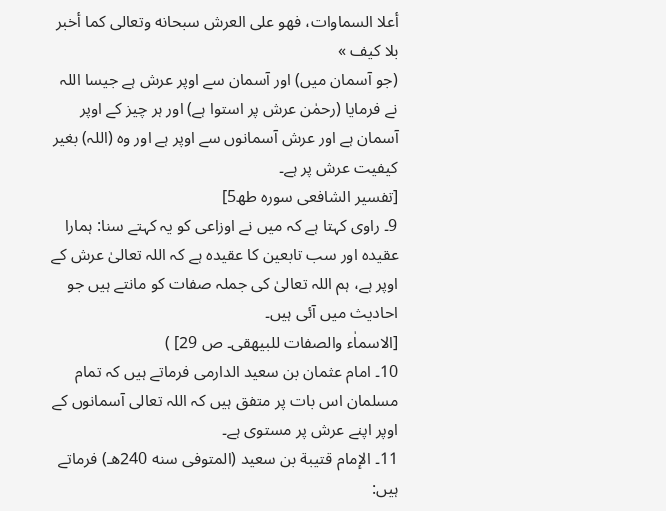أعلا السماوات، فهو على العرش سبحانه وتعالى كما أخبر بلا كيف »
(جو آسمان میں) اور آسمان سے اوپر عرش ہے جیسا اللہ نے فرمایا (رحمٰن عرش پر استوا ہے) اور ہر چیز کے اوپر آسمان ہے اور عرش آسمانوں سے اوپر ہے اور وہ (اللہ) بغیر کیفیت عرش پر ہے۔
[تفسیر الشافعی سورہ طھ5]
9۔ راوی کہتا ہے کہ میں نے اوزاعی کو یہ کہتے سنا: ہمارا عقیدہ اور سب تابعین کا عقیدہ ہے کہ اللہ تعالیٰ عرش کے اوپر ہے، ہم اللہ تعالیٰ کی جملہ صفات کو مانتے ہیں جو احادیث میں آئی ہیں۔
[الاسماٰء والصفات للبیھقی۔ ص 29] )
10۔ امام عثمان بن سعید الدارمی فرماتے ہیں کہ تمام مسلمان اس بات پر متفق ہیں کہ اللہ تعالی آسمانوں کے اوپر اپنے عرش پر مستوی ہے۔
11۔ الإمام قتيبة بن سعيد (المتوفى سنه 240هـ) فرماتے ہیں: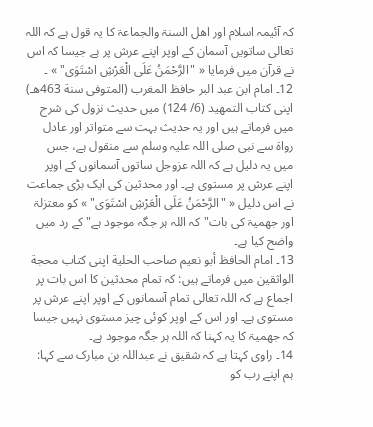کہ آئیمہ اسلام اور اھل السنۃ والجماعۃ کا یہ قول ہے کہ اللہ تعالی ساتویں آسمان کے اوپر اپنے عرش پر ہے جیسا کہ اس نے قرآن میں فرمایا « "الرَّحْمَنُ عَلَى الْعَرْشِ اسْتَوَى" » ۔
12۔ امام ابن عبد البر حافظ المغرب (المتوفى سنة 463هـ) اپنی کتاب التمهيد (6/ 124) میں حدیث نزول کی شرح میں فرماتے ہیں اور یہ حدیث بہت سے متواتر اور عادل رواۃ سے نبی صلی اللہ علیہ وسلم سے منقول ہے، جس میں یہ دلیل ہے کہ اللہ عزوجل ساتوں آسمانوں کے اوپر اپنے عرش پر مستوی ہے۔ اور محدثین کی ایک بڑی جماعت نے اس دلیل « "الرَّحْمَنُ عَلَى الْعَرْشِ اسْتَوَى" » کو معتزلۃ اور جھمیۃ کی بات"کہ اللہ ہر جگہ موجود ہے" کے رد میں واضح کیا ہے۔
13۔ امام الحافظ أبو نعيم صاحب الحلية اپنی كتاب محجة الواثقين میں فرماتے ہیں: کہ تمام محدثین کا اس بات پر اجماع ہے کہ اللہ تعالی تمام آسمانوں کے اوپر اپنے عرش پر مستوی ہے۔ اور اس کے اوپر کوئی چیز مستوی نہیں جیسا کہ جھمیۃ کا یہ کہنا کہ اللہ ہر جگہ موجود ہے۔
14۔ راوی کہتا ہے کہ شقیق نے عبداللہ بن مبارک سے کہا: ہم اپنے رب کو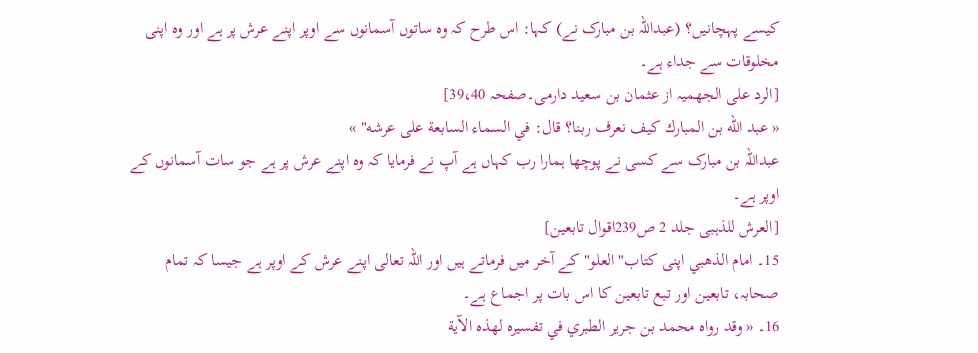کیسے پہچانیں؟ (عبداللہ بن مبارک نے) کہا: اس طرح کہ وہ ساتوں آسمانوں سے اوپر اپنے عرش پر ہے اور وہ اپنی مخلوقات سے جداء ہے۔
[الرد علی الجھمیہ از عثمان بن سعید دارمی۔صفحہ 39،40]
« عبد الله بن المبارك كيف نعرف ربنا؟ قال: في السماء السابعة على عرشه" »
عبداللہ بن مبارک سے کسی نے پوچھا ہمارا رب کہاں ہے آپ نے فرمایا کہ وہ اپنے عرش پر ہے جو سات آسمانوں کے اوپر ہے۔
[العرش للذہبی جلد 2 ص239اقوال تابعین]
15۔ امام الذهبي اپنی کتاب"العلو" کے آخر میں فرماتے ہیں اور اللہ تعالی اپنے عرش کے اوپر ہے جیسا کہ تمام صحابہ، تابعین اور تبع تابعین کا اس بات پر اجماع ہے۔
16۔ « وقد رواه محمد بن جرير الطبري في تفسيره لهذه الآية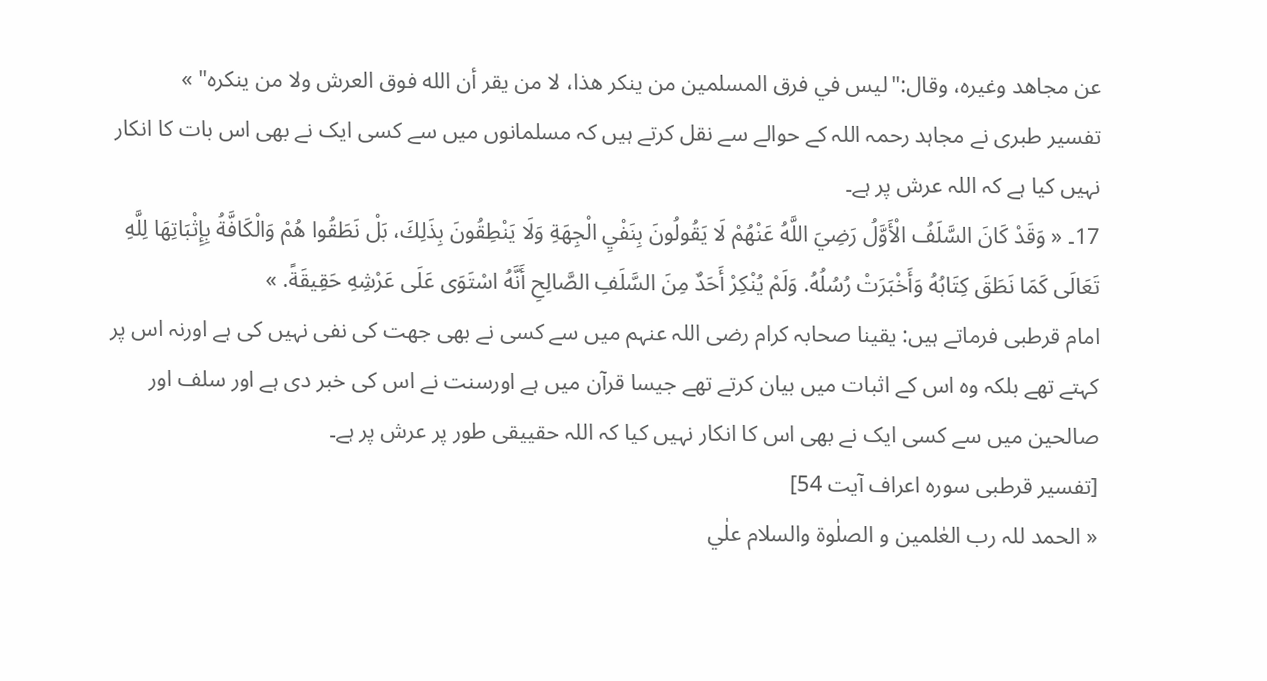عن مجاهد وغيره، وقال:"ليس في فرق المسلمين من ينكر هذا، لا من يقر أن الله فوق العرش ولا من ينكره" »
تفسیر طبری نے مجاہد رحمہ اللہ کے حوالے سے نقل کرتے ہیں کہ مسلمانوں میں سے کسی ایک نے بھی اس بات کا انکار نہیں کیا ہے کہ اللہ عرش پر ہے۔
17۔ « وَقَدْ كَانَ السَّلَفُ الْأَوَّلُ رَضِيَ اللَّهُ عَنْهُمْ لَا يَقُولُونَ بِنَفْيِ الْجِهَةِ وَلَا يَنْطِقُونَ بِذَلِكَ، بَلْ نَطَقُوا هُمْ وَالْكَافَّةُ بِإِثْبَاتِهَا لِلَّهِ تَعَالَى كَمَا نَطَقَ كِتَابُهُ وَأَخْبَرَتْ رُسُلُهُ. وَلَمْ يُنْكِرْ أَحَدٌ مِنَ السَّلَفِ الصَّالِحِ أَنَّهُ اسْتَوَى عَلَى عَرْشِهِ حَقِيقَةً. »
امام قرطبی فرماتے ہیں: یقینا صحابہ کرام رضی اللہ عنہم میں سے کسی نے بھی جھت کی نفی نہیں کی ہے اورنہ اس پر کہتے تھے بلکہ وہ اس کے اثبات میں بیان کرتے تھے جیسا قرآن میں ہے اورسنت نے اس کی خبر دی ہے اور سلف اور صالحین میں سے کسی ایک نے بھی اس کا انکار نہیں کیا کہ اللہ حقییقی طور پر عرش پر ہے۔
[تفسیر قرطبی سورہ اعراف آیت 54]
« الحمد للہ رب العٰلمين و الصلٰوة والسلام علٰي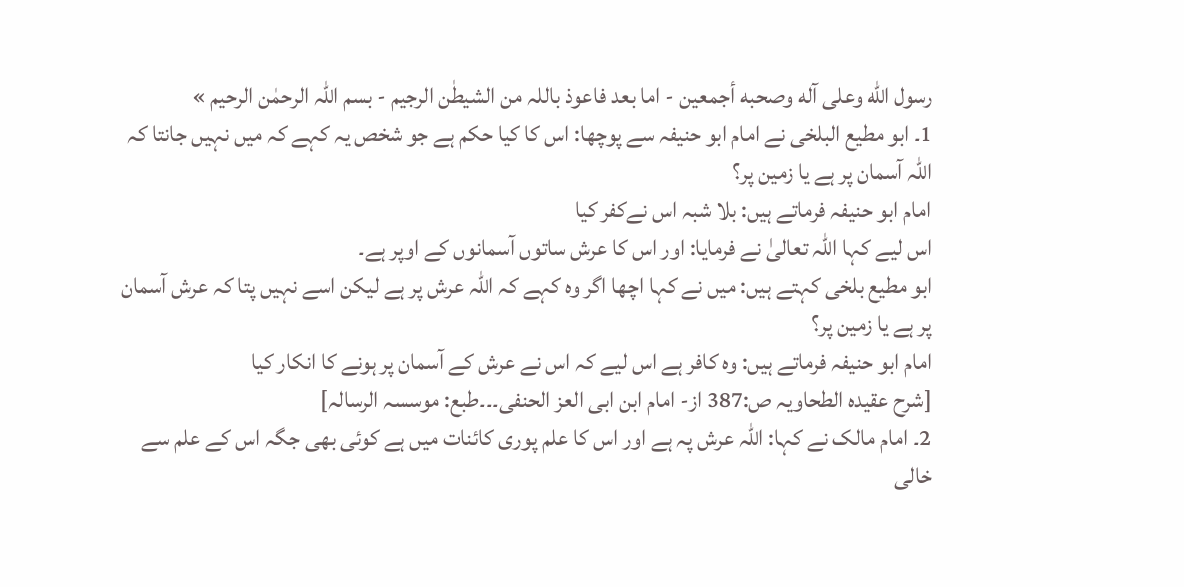رسول الله وعلى آله وصحبه أجمعين - اما بعد فاعوذ باللہ من الشيطٰن الرجيم - بسم اللہ الرحمٰن الرحيم »
1۔ ابو مطیع البلخی نے امام ابو حنیفہ سے پوچھا: اس کا کیا حکم ہے جو شخص یہ کہے کہ میں نہیں جانتا کہ اللہ آسمان پر ہے یا زمین پر؟
امام ابو حنیفہ فرماتے ہیں: بلا شبہ اس نےکفر کیا
اس لیے کہا اللہ تعالیٰ نے فرمایا: اور اس کا عرش ساتوں آسمانوں کے اوپر ہے۔
ابو مطیع بلخی کہتے ہیں: میں نے کہا اچھا اگر وہ کہے کہ اللہ عرش پر ہے لیکن اسے نہیں پتا کہ عرش آسمان پر ہے یا زمین پر؟
امام ابو حنیفہ فرماتے ہیں: وہ کافر ہے اس لیے کہ اس نے عرش کے آسمان پر ہونے کا انکار کیا
[شرح عقیدہ الطحاویہ ص:387 از- امام ابن ابی العز الحنفی۔۔۔طبع: موسسہ الرسالہ]
2۔ امام مالک نے کہا: اللہ عرش پہ ہے اور اس کا علم پوری کائنات میں ہے کوئی بھی جگہ اس کے علم سے خالی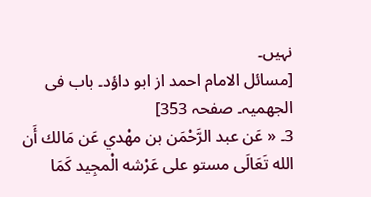نہیں۔
[مسائل الامام احمد از ابو داؤد۔ باب فی الجھمیہ۔ صفحہ 353]
3۔ « عَن عبد الرَّحْمَن بن مهْدي عَن مَالك أَن الله تَعَالَى مستو على عَرْشه الْمجِيد كَمَا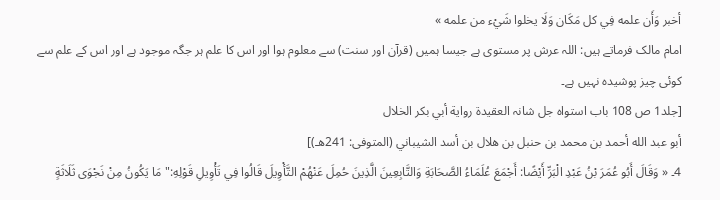أخبر وَأَن علمه فِي كل مَكَان وَلَا يخلوا شَيْء من علمه »
امام مالک فرماتے ہیں: اللہ عرش پر مستوی ہے جیسا ہمیں (قرآن اور سنت) سے معلوم ہوا اور اس کا علم ہر جگہ موجود ہے اور اس کے علم سے کوئی چیز پوشیدہ نہیں ہے۔
[جلد1 ص 108 باب استواہ جل شانہ العقيدة رواية أبي بكر الخلال
أبو عبد الله أحمد بن محمد بن حنبل بن هلال بن أسد الشيباني (المتوفى: 241هـ)]
4۔ « وَقَالَ أَبُو عُمَرَ بْنُ عَبْدِ الْبَرِّ أَيْضًا: أَجْمَعَ عُلَمَاءُ الصَّحَابَةِ وَالتَّابِعِينَ الَّذِينَ حُمِلَ عَنْهُمْ التَّأْوِيلَ قَالُوا فِي تَأْوِيلِ قَوْلِهِ:" مَا يَكُونُ مِنْ نَجْوَى ثَلَاثَةٍ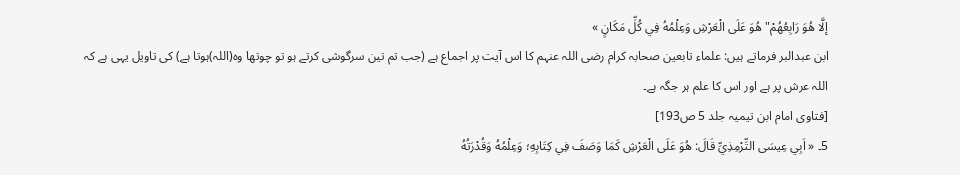إلَّا هُوَ رَابِعُهُمْ" هُوَ عَلَى الْعَرْشِ وَعِلْمُهُ فِي كُلِّ مَكَانٍ »
ابن عبدالبر فرماتے ہیں: علماء تابعین صحابہ کرام رضی اللہ عنہم کا اس آیت پر اجماع ہے (جب تم تین سرگوشی کرتے ہو تو چوتھا وہ(اللہ)ہوتا ہے) کی تاویل یہی ہے کہ اللہ عرش پر ہے اور اس کا علم ہر جگہ ہے۔
[فتاوی امام ابن تیمیہ جلد 5 ص193]
5۔ « اَبِي عِيسَى التِّرْمِذِيِّ قَالَ: هُوَ عَلَى الْعَرْشِ كَمَا وَصَفَ فِي كِتَابِهِ؛ وَعِلْمُهُ وَقُدْرَتُهُ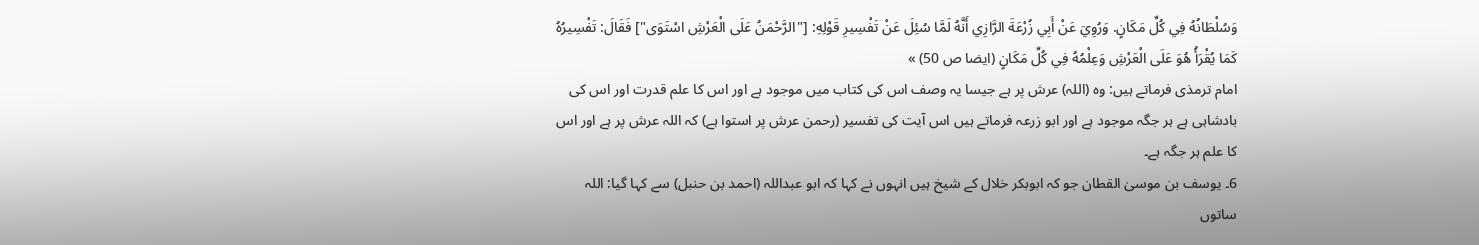وَسُلْطَانُهُ فِي كُلِّ مَكَانٍ. وَرُوِيَ عَنْ أَبِي زُرْعَةَ الرَّازِي أَنَّهُ لَمَّا سُئِلَ عَنْ تَفْسِيرِ قَوْلِهِ: ["الرَّحْمَنُ عَلَى الْعَرْشِ اسْتَوَى"] فَقَالَ: تَفْسِيرُهُ كَمَا يُقْرَأُ هُوَ عَلَى الْعَرْشِ وَعِلْمُهُ فِي كُلِّ مَكَانٍ (ایضا ص 50) »
امام ترمذی فرماتے ہیں: وہ (اللہ) عرش پر ہے جیسا یہ وصف اس کی کتاب میں موجود ہے اور اس کا علم قدرت اور اس کی بادشاہی ہے ہر جگہ موجود ہے اور ابو زرعہ فرماتے ہیں اس آیت کی تفسیر (رحمن عرش پر استوا ہے) کہ اللہ عرش پر ہے اور اس کا علم ہر جگہ ہے۔
6۔ یوسف بن موسیٰ القطان جو کہ ابوبکر خلال کے شیخ ہیں انہوں نے کہا کہ ابو عبداللہ (احمد بن حنبل) سے کہا گیا: اللہ ساتوں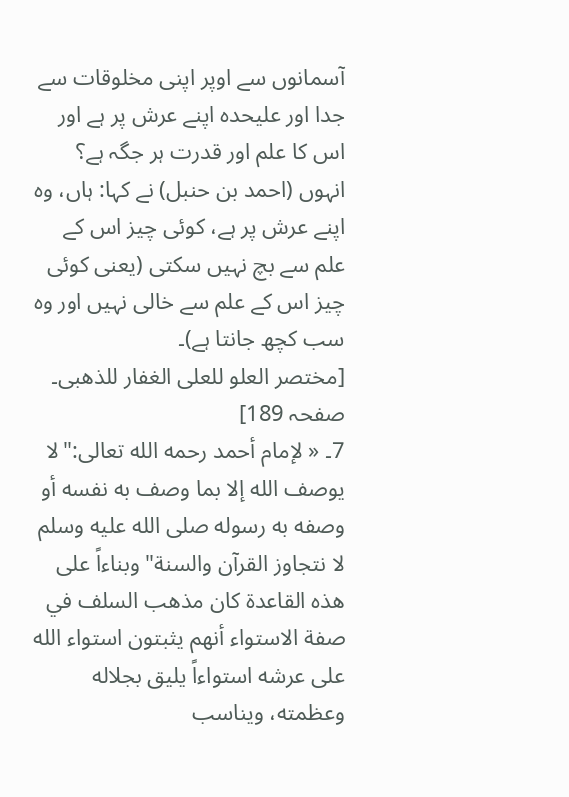آسمانوں سے اوپر اپنی مخلوقات سے جدا اور علیحدہ اپنے عرش پر ہے اور اس کا علم اور قدرت ہر جگہ ہے؟
انہوں (احمد بن حنبل) نے کہا: ہاں، وہ اپنے عرش پر ہے، کوئی چیز اس کے علم سے بچ نہیں سکتی (یعنی کوئی چیز اس کے علم سے خالی نہیں اور وہ سب کچھ جانتا ہے)۔
[مختصر العلو للعلی الغفار للذھبی۔ صفحہ 189]
7۔ « لإمام أحمد رحمه الله تعالى:"لا يوصف الله إلا بما وصف به نفسه أو وصفه به رسوله صلى الله عليه وسلم لا نتجاوز القرآن والسنة" وبناءاً على هذه القاعدة كان مذهب السلف في صفة الاستواء أنهم يثبتون استواء الله على عرشه استواءاً يليق بجلاله وعظمته، ويناسب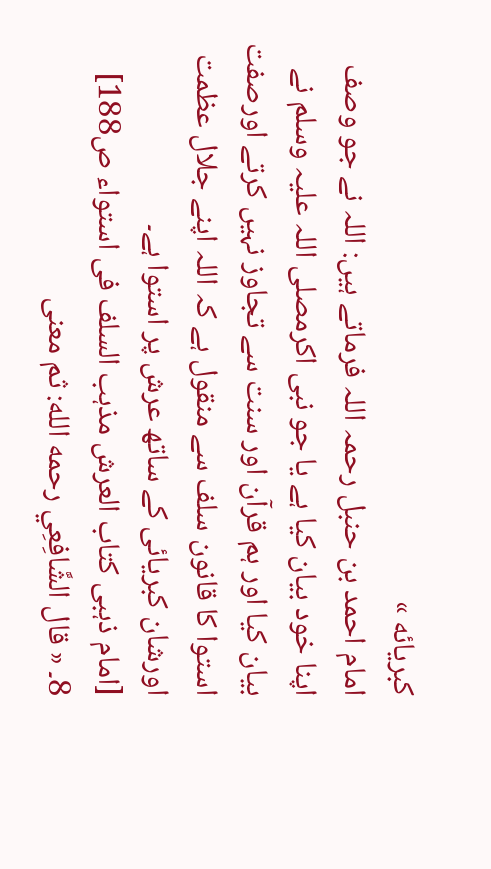كبريائه »
امام احمد بن حنبل رحمہ اللہ فرماتے ہیں: اللہ نے جو وصف اپنا خود بیان کیا ہے یا جو نبی اکرمصلی اللہ علیہ وسلم نے بیان کیا اور ہم قرآن اور سنت سے تجاوز نہیں کرتے اورصفت استوا کا قانون سلف سے منقول ہے کہ اللہ اپنے جلال عظمت اورشان کبریائی کے ساتھ عرش پر استوا ہے۔
[امام ذہبی کتاب العرش مذہب السلف فی استواء ص188]
8۔ « قال الشَّافِعِي رحمه الله: ثم معنى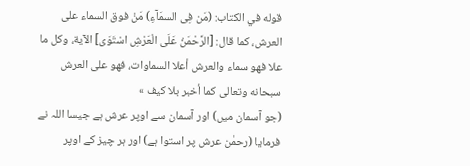قوله في الكتاب: (مَن فِى السمَآءِ) مَنْ فوق السماء على العرش، كما قال: [الرَّحْمَنُ عَلَى الْعَرْشِ اسْتَوَى] الآية، وكل ما علا فهو سماء والعرش أعلا السماوات، فهو على العرش سبحانه وتعالى كما أخبر بلا كيف »
(جو آسمان میں) اور آسمان سے اوپر عرش ہے جیسا اللہ نے فرمایا (رحمٰن عرش پر استوا ہے) اور ہر چیز کے اوپر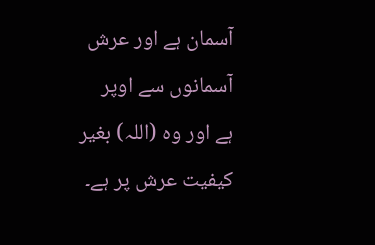آسمان ہے اور عرش آسمانوں سے اوپر ہے اور وہ (اللہ) بغیر کیفیت عرش پر ہے۔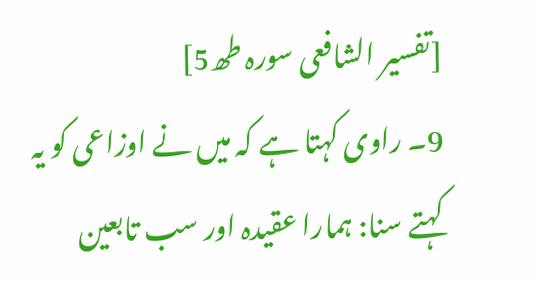[تفسیر الشافعی سورہ طھ5]
9۔ راوی کہتا ہے کہ میں نے اوزاعی کو یہ کہتے سنا: ہمارا عقیدہ اور سب تابعین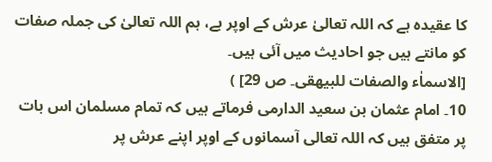کا عقیدہ ہے کہ اللہ تعالیٰ عرش کے اوپر ہے، ہم اللہ تعالیٰ کی جملہ صفات کو مانتے ہیں جو احادیث میں آئی ہیں۔
[الاسماٰء والصفات للبیھقی۔ ص 29] )
10۔ امام عثمان بن سعید الدارمی فرماتے ہیں کہ تمام مسلمان اس بات پر متفق ہیں کہ اللہ تعالی آسمانوں کے اوپر اپنے عرش پر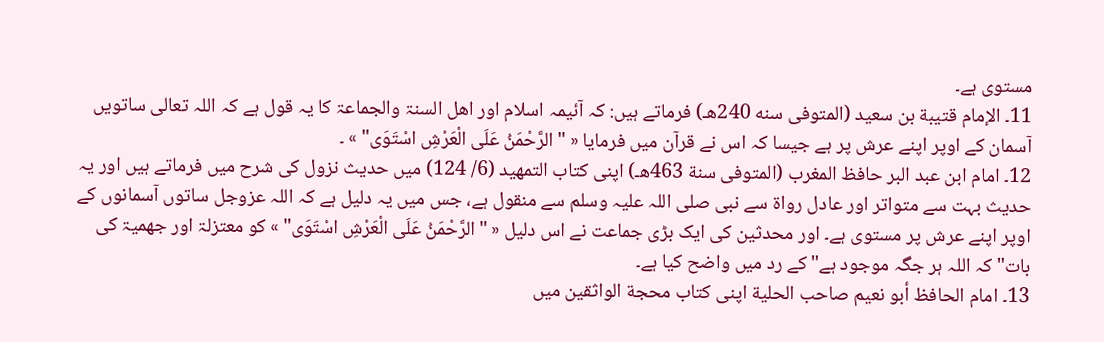مستوی ہے۔
11۔ الإمام قتيبة بن سعيد (المتوفى سنه 240هـ) فرماتے ہیں: کہ آئیمہ اسلام اور اھل السنۃ والجماعۃ کا یہ قول ہے کہ اللہ تعالی ساتویں آسمان کے اوپر اپنے عرش پر ہے جیسا کہ اس نے قرآن میں فرمایا « "الرَّحْمَنُ عَلَى الْعَرْشِ اسْتَوَى" » ۔
12۔ امام ابن عبد البر حافظ المغرب (المتوفى سنة 463هـ) اپنی کتاب التمهيد (6/ 124) میں حدیث نزول کی شرح میں فرماتے ہیں اور یہ حدیث بہت سے متواتر اور عادل رواۃ سے نبی صلی اللہ علیہ وسلم سے منقول ہے، جس میں یہ دلیل ہے کہ اللہ عزوجل ساتوں آسمانوں کے اوپر اپنے عرش پر مستوی ہے۔ اور محدثین کی ایک بڑی جماعت نے اس دلیل « "الرَّحْمَنُ عَلَى الْعَرْشِ اسْتَوَى" » کو معتزلۃ اور جھمیۃ کی بات"کہ اللہ ہر جگہ موجود ہے" کے رد میں واضح کیا ہے۔
13۔ امام الحافظ أبو نعيم صاحب الحلية اپنی كتاب محجة الواثقين میں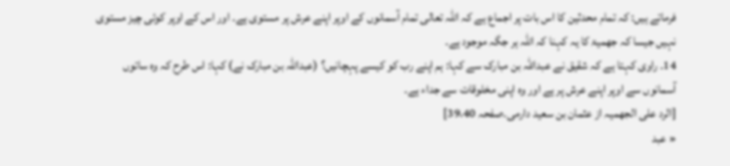فرماتے ہیں: کہ تمام محدثین کا اس بات پر اجماع ہے کہ اللہ تعالی تمام آسمانوں کے اوپر اپنے عرش پر مستوی ہے۔ اور اس کے اوپر کوئی چیز مستوی نہیں جیسا کہ جھمیۃ کا یہ کہنا کہ اللہ ہر جگہ موجود ہے۔
14۔ راوی کہتا ہے کہ شقیق نے عبداللہ بن مبارک سے کہا: ہم اپنے رب کو کیسے پہچانیں؟ (عبداللہ بن مبارک نے) کہا: اس طرح کہ وہ ساتوں آسمانوں سے اوپر اپنے عرش پر ہے اور وہ اپنی مخلوقات سے جداء ہے۔
[الرد علی الجھمیہ از عثمان بن سعید دارمی۔صفحہ 39،40]
« عبد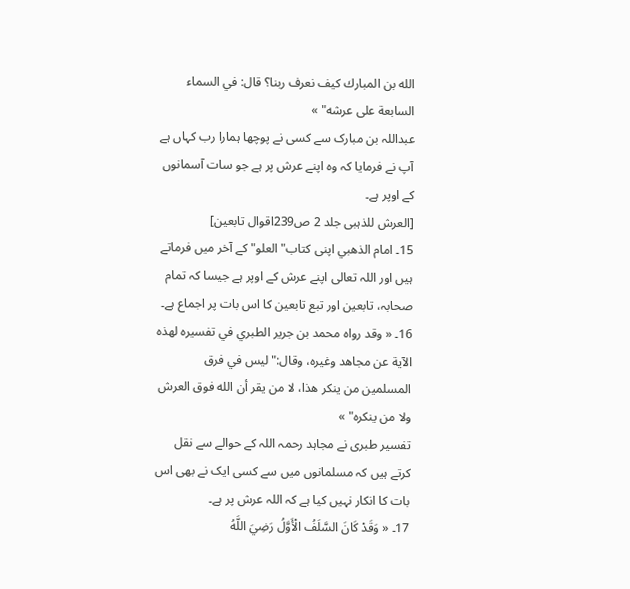الله بن المبارك كيف نعرف ربنا؟ قال: في السماء السابعة على عرشه" »
عبداللہ بن مبارک سے کسی نے پوچھا ہمارا رب کہاں ہے آپ نے فرمایا کہ وہ اپنے عرش پر ہے جو سات آسمانوں کے اوپر ہے۔
[العرش للذہبی جلد 2 ص239اقوال تابعین]
15۔ امام الذهبي اپنی کتاب"العلو" کے آخر میں فرماتے ہیں اور اللہ تعالی اپنے عرش کے اوپر ہے جیسا کہ تمام صحابہ، تابعین اور تبع تابعین کا اس بات پر اجماع ہے۔
16۔ « وقد رواه محمد بن جرير الطبري في تفسيره لهذه الآية عن مجاهد وغيره، وقال:"ليس في فرق المسلمين من ينكر هذا، لا من يقر أن الله فوق العرش ولا من ينكره" »
تفسیر طبری نے مجاہد رحمہ اللہ کے حوالے سے نقل کرتے ہیں کہ مسلمانوں میں سے کسی ایک نے بھی اس بات کا انکار نہیں کیا ہے کہ اللہ عرش پر ہے۔
17۔ « وَقَدْ كَانَ السَّلَفُ الْأَوَّلُ رَضِيَ اللَّهُ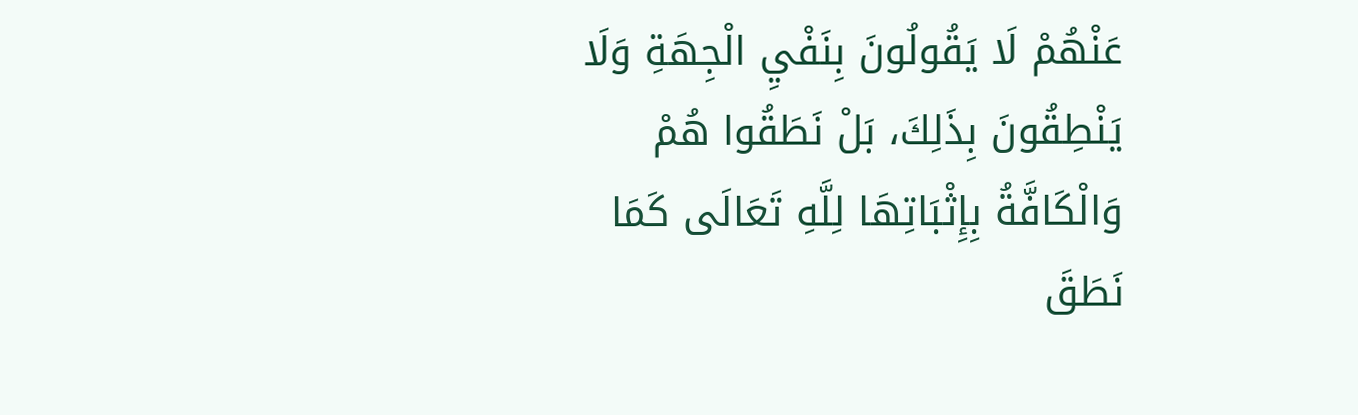عَنْهُمْ لَا يَقُولُونَ بِنَفْيِ الْجِهَةِ وَلَا يَنْطِقُونَ بِذَلِكَ، بَلْ نَطَقُوا هُمْ وَالْكَافَّةُ بِإِثْبَاتِهَا لِلَّهِ تَعَالَى كَمَا نَطَقَ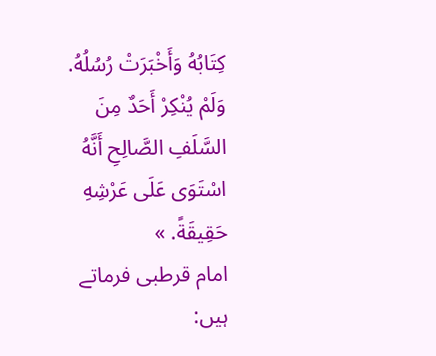كِتَابُهُ وَأَخْبَرَتْ رُسُلُهُ. وَلَمْ يُنْكِرْ أَحَدٌ مِنَ السَّلَفِ الصَّالِحِ أَنَّهُ اسْتَوَى عَلَى عَرْشِهِ حَقِيقَةً. »
امام قرطبی فرماتے ہیں: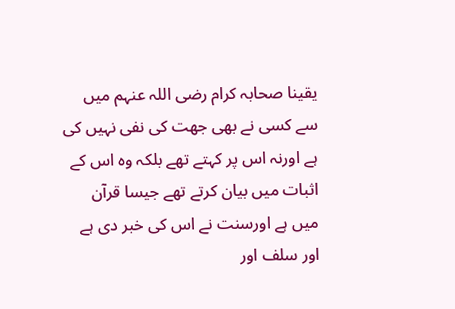یقینا صحابہ کرام رضی اللہ عنہم میں سے کسی نے بھی جھت کی نفی نہیں کی ہے اورنہ اس پر کہتے تھے بلکہ وہ اس کے اثبات میں بیان کرتے تھے جیسا قرآن میں ہے اورسنت نے اس کی خبر دی ہے اور سلف اور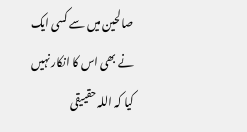صالحین میں سے کسی ایک نے بھی اس کا انکار نہیں کیا کہ اللہ حقییقی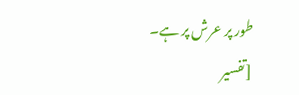طور پر عرش پر ہے۔
[تفسیر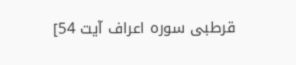قرطبی سورہ اعراف آیت 54]